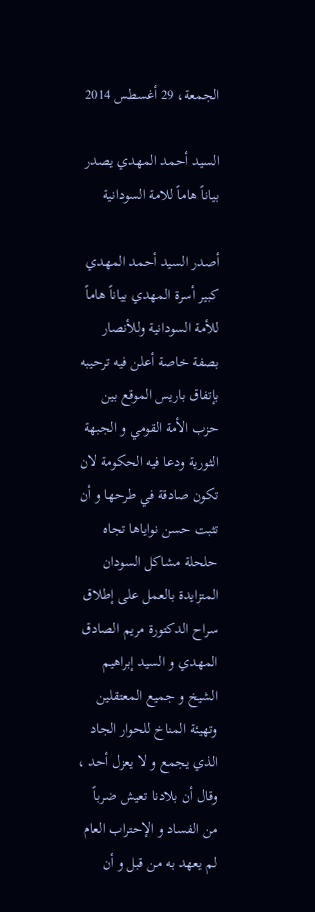الجمعة، 29 أغسطس 2014

السيد أحمد المهدي يصدر بياناً هاماً للامة السودانية

أصدر السيد أحمد المهدي كبير أسرة المهدي بياناً هاماً للأمة السودانية وللأنصار بصفة خاصة أعلن فيه ترحيبه بإتفاق باريس الموقع بين حزب الأمة القومي و الجبهة الثورية ودعا فيه الحكومة لان تكون صادقة في طرحها و أن تثبت حسن نواياها تجاه حلحلة مشاكل السودان المتزايدة بالعمل على إطلاق سراح الدكتورة مريم الصادق المهدي و السيد إبراهيم الشيخ و جميع المعتقلين وتهيئة المناخ للحوار الجاد الذي يجمع و لا يعزل أحد ، وقال أن بلادنا تعيش ضرباً من الفساد و الإحتراب العام لم يعهد به من قبل و أن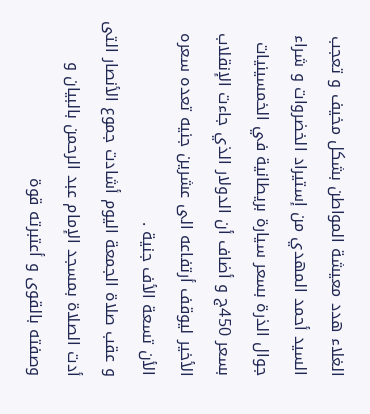الغلاء هدد معيشة المواطن بشكل مخيف و تعجب السيد أحمد المهدي من إستيراد الخضروات و شراء جوال الذرة بسعر سيارة بريطانية في الخمسينيات بسعر 450ج و أضاف أن الدولار الذي جاءت الإنقلاب الأخير ليوقف أرتفاعه الى عشرين جنيه تعده سعره الأن تسعة الأف جنية .
و عقب صلاة الجمعة اليوم أشادت جموع الأنصار التى أدت الصلاة بمسجد الإمام عبد الرحمن بالبيان و وصفته بالقوى و أعتبرته قوة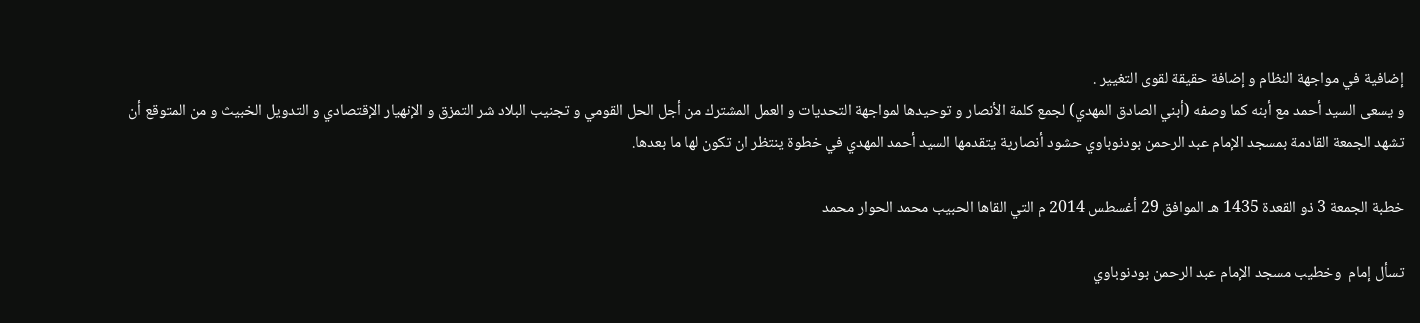إضافية في مواجهة النظام و إضافة حقيقة لقوى التغيير .
و يسعى السيد أحمد مع أبنه كما وصفه (أبني الصادق المهدي) لجمع كلمة الأنصار و توحيدها لمواجهة التحديات و العمل المشترك من أجل الحل القومي و تجنيب البلاد شر التمزق و الإنهيار الإقتصادي و التدويل الخبيث و من المتوقع أن تشهد الجمعة القادمة بمسجد الإمام عبد الرحمن بودنوباوي حشود أنصارية يتقدمها السيد أحمد المهدي في خطوة ينتظر ان تكون لها ما بعدها.

خطبة الجمعة 3 ذو القعدة 1435 هـ الموافق 29 أغسطس 2014 م التي القاها الحبيب محمد الحوار محمد

تسأل إمام  وخطيب مسجد الإمام عبد الرحمن بودنوباوي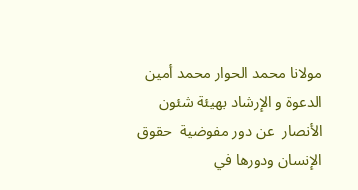مولانا محمد الحوار محمد أمين الدعوة و الإرشاد بهيئة شئون الأنصار  عن دور مفوضية  حقوق الإنسان ودورها في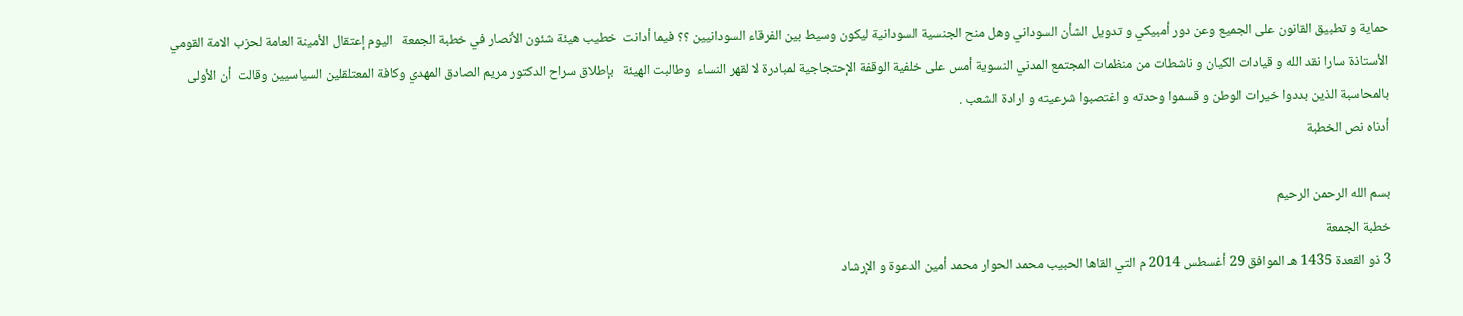حماية و تطبيق القانون على الجميع وعن دور أمبيكي و تدويل الشأن السوداني وهل منح الجنسية السودانية ليكون وسيط بين الفرقاء السودانيين ؟؟ فيما أدانت  خطيب هيئة شئون الأنصار في خطبة الجمعة   اليوم إعتقال الأمينة العامة لحزب الامة القومي الأستاذة سارا نقد الله و قيادات الكيان و ناشطات من منظمات المجتمع المدني النسوية أمس على خلفية الوقفة الإحتجاجية لمبادرة لا لقهر النساء  وطالبت الهيئة   بإطلاق سراح الدكتور مريم الصادق المهدي وكافة المعتلقلين السياسيين وقالت  أن الأولى بالمحاسبة الذين بددوا خيرات الوطن و قسموا وحدته و اغتصبوا شرعيته و ارادة الشعب .
أدناه نص الخطبة

بسم الله الرحمن الرحيم
خطبة الجمعة
3 ذو القعدة 1435 هـ الموافق 29 أغسطس 2014 م التي القاها الحبيب محمد الحوار محمد أمين الدعوة و الإرشاد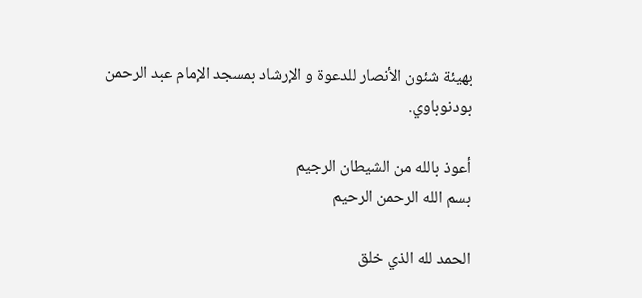بهيئة شئون الأنصار للدعوة و الإرشاد بمسجد الإمام عبد الرحمن بودنوباوي.

أعوذ بالله من الشيطان الرجيم
بسم الله الرحمن الرحيم

الحمد لله الذي خلق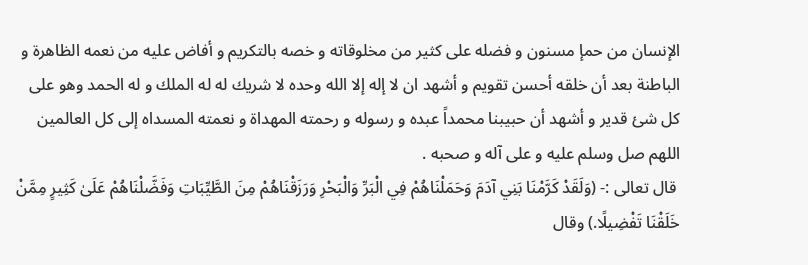الإنسان من حمإ مسنون و فضله على كثير من مخلوقاته و خصه بالتكريم و أفاض عليه من نعمه الظاهرة و الباطنة بعد أن خلقه أحسن تقويم و أشهد ان لا إله إلا الله وحده لا شريك له له الملك و له الحمد وهو على كل شئ قدير و أشهد أن حبيبنا محمداً عبده و رسوله و رحمته المهداة و نعمته المسداه إلى كل العالمين اللهم صل وسلم عليه و على آله و صحبه .
 قال تعالى :- (وَلَقَدْ كَرَّمْنَا بَنِي آدَمَ وَحَمَلْنَاهُمْ فِي الْبَرِّ وَالْبَحْرِ وَرَزَقْنَاهُمْ مِنَ الطَّيِّبَاتِ وَفَضَّلْنَاهُمْ عَلَىٰ كَثِيرٍ مِمَّنْ خَلَقْنَا تَفْضِيلًا.) وقال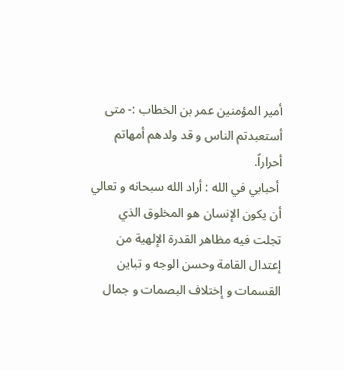أمير المؤمنين عمر بن الخطاب :- متى أستعبدتم الناس و قد ولدهم أمهاتم أحراراً.
 أحبابي في الله : أراد الله سبحانه و تعالي أن يكون الإنسان هو المخلوق الذي تجلت فيه مظاهر القدرة الإلهية من إعتدال القامة وحسن الوجه و تباين القسمات و إختلاف البصمات و جمال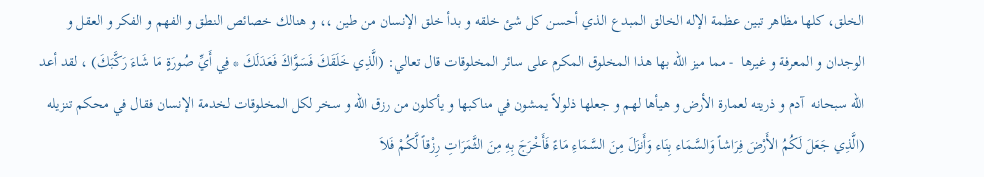الخلق، كلها مظاهر تبين عظمة الإله الخالق المبدع الذي أحسن كل شئ خلقه و بدأ خلق الإنسان من طين ،، و هنالك خصائص النطق و الفهم و الفكر و العقل و الوجدان و المعرفة و غيرها  - مما ميز الله بها هذا المخلوق المكرم على سائر المخلوقات قال تعالي: (الَّذِي خَلَقَكَ فَسَوَّاكَ فَعَدَلَكَ * فِي أَيِّ صُورَةٍ مَا شَاءَ رَكَّبَكَ) ، لقد أعد الله سبحانه  آدم و ذريته لعمارة الأرض و هيأها لهم و جعلها ذلولاً يمشون في مناكبها و يأكلون من رزق الله و سخر لكل المخلوقات لخدمة الإنسان فقال في محكم تنزيله (الَّذِي جَعَلَ لَكُمُ الأَرْضَ فِرَاشاً وَالسَّمَاء بِنَاء وَأَنزَلَ مِنَ السَّمَاءِ مَاءً فَأَخْرَجَ بِهِ مِنَ الثَّمَرَاتِ رِزْقاً لَّكُمْ فَلاَ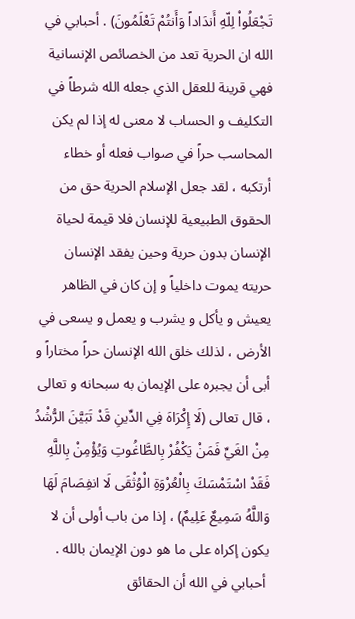تَجْعَلُواْ لِلّهِ أَندَاداً وَأَنتُمْ تَعْلَمُونَ) . أحبابي في الله ان الحرية تعد من الخصائص الإنسانية فهي قرينة للعقل الذي جعله الله شرطاً في التكليف و الحساب لا معنى له إذا لم يكن المحاسب حراً في صواب فعله أو خطاء أرتكبه ، لقد جعل الإسلام الحرية حق من الحقوق الطبيعية للإنسان فلا قيمة لحياة الإنسان بدون حرية وحين يفقد الإنسان حريته يموت داخلياً و إن كان في الظاهر يعيش و يأكل و يشرب و يعمل و يسعى في الأرض ، لذلك خلق الله الإنسان حراً مختاراً و أبى أن يجبره على الإيمان به سبحانه و تعالى  ، قال تعالى (لَا إِكْرَاهَ فِي الدِّينِ قَدْ تَبَيَّنَ الرُّشْدُ مِنْ الغَيِّ فَمَنْ يَكْفُرْ بِالطَّاغُوتِ وَيُؤْمِنْ بِاللَّهِ فَقَدْ اسْتَمْسَكَ بِالْعُرْوَةِ الْوُثْقَى لَا انفِصَامَ لَهَا وَاللَّهُ سَمِيعٌ عَلِيمٌ) ، إذا من باب أولى أن لا يكون إكراه على ما هو دون الإيمان بالله .
 أحبابي في الله أن الحقائق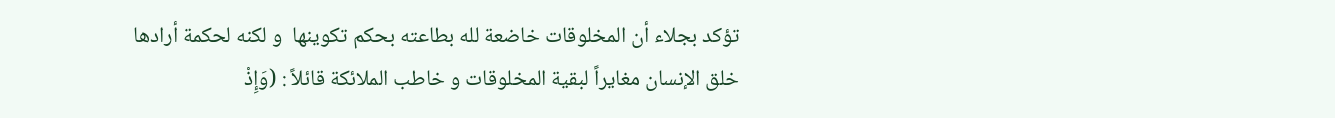تؤكد بجلاء أن المخلوقات خاضعة لله بطاعته بحكم تكوينها  و لكنه لحكمة أرادها خلق الإنسان مغايراً لبقية المخلوقات و خاطب الملائكة قائلاً : (وَإِذْ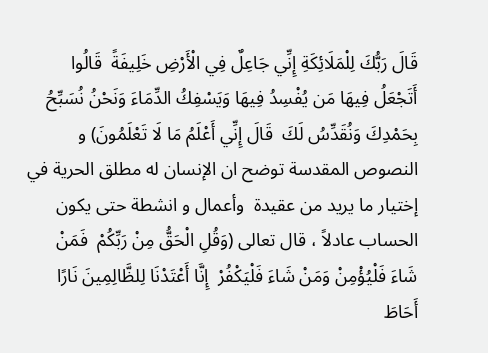قَالَ رَبُّكَ لِلْمَلَائِكَةِ إِنِّي جَاعِلٌ فِي الْأَرْضِ خَلِيفَةً  قَالُوا أَتَجْعَلُ فِيهَا مَن يُفْسِدُ فِيهَا وَيَسْفِكُ الدِّمَاءَ وَنَحْنُ نُسَبِّحُ بِحَمْدِكَ وَنُقَدِّسُ لَكَ  قَالَ إِنِّي أَعْلَمُ مَا لَا تَعْلَمُونَ) و النصوص المقدسة توضح ان الإنسان له مطلق الحرية في إختيار ما يريد من عقيدة  وأعمال و انشطة حتى يكون الحساب عادلاً ، قال تعالى (وَقُلِ الْحَقُّ مِنْ رَبِّكُمْ  فَمَنْ شَاءَ فَلْيُؤْمِنْ وَمَنْ شَاءَ فَلْيَكْفُرْ  إِنَّا أَعْتَدْنَا لِلظَّالِمِينَ نَارًا أَحَاطَ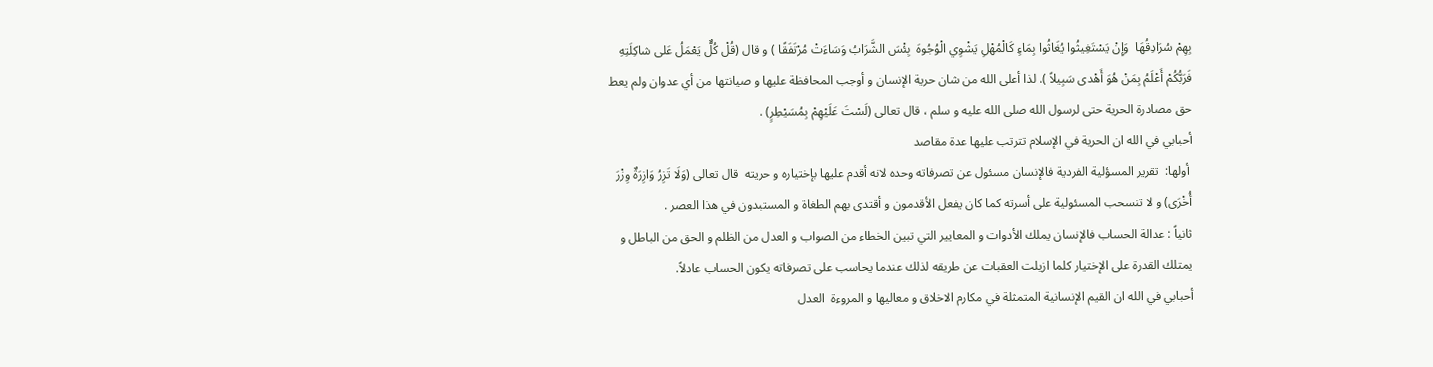بِهِمْ سُرَادِقُهَا  وَإِنْ يَسْتَغِيثُوا يُغَاثُوا بِمَاءٍ كَالْمُهْلِ يَشْوِي الْوُجُوهَ  بِئْسَ الشَّرَابُ وَسَاءَتْ مُرْتَفَقًا ) و قال (قُلْ كُلٌّ يَعْمَلُ عَلى شاكِلَتِهِ فَرَبُّكُمْ أَعْلَمُ بِمَنْ هُوَ أَهْدى سَبِيلاً ). لذا أعلى الله من شان حرية الإنسان و أوجب المحافظة عليها و صيانتها من أي عدوان ولم يعط حق مصادرة الحرية حتى لرسول الله صلى الله عليه و سلم ، قال تعالى (لَسْتَ عَلَيْهِمْ بِمُسَيْطِرٍ) .
أحبابي في الله ان الحرية في الإسلام تترتب عليها عدة مقاصد
 أولها:  تقرير المسؤلية الفردية فالإنسان مسئول عن تصرفاته وحده لانه أقدم عليها بإختياره و حريته  قال تعالى (وَلَا تَزِرُ وَازِرَةٌ وِزْرَ أُخْرَى) و لا تنسحب المسئولية على أسرته كما كان يفعل الأقدمون و أقتدى بهم الطغاة و المستبدون في هذا العصر .
ثانياً : عدالة الحساب فالإنسان يملك الأدوات و المعايير التي تبين الخطاء من الصواب و العدل من الظلم و الحق من الباطل و يمتلك القدرة على الإختيار كلما ازيلت العقبات عن طريقه لذلك عندما يحاسب على تصرفاته يكون الحساب عادلاً.
أحبابي في الله ان القيم الإنسانية المتمثلة في مكارم الاخلاق و معاليها و المروءة  العدل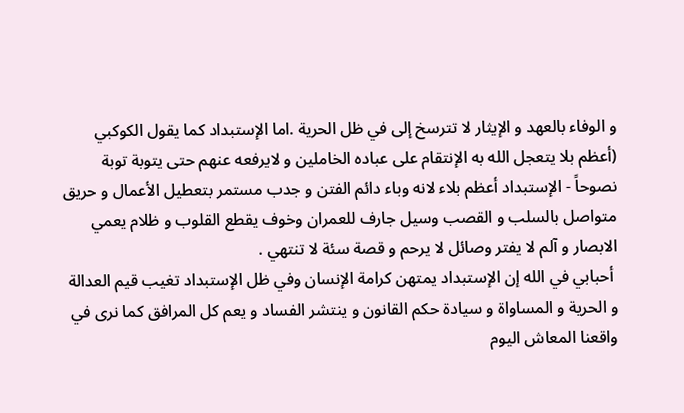و الوفاء بالعهد و الإيثار لا تترسخ إلى في ظل الحرية .اما الإستبداد كما يقول الكوكبي (أعظم بلا يتعجل الله به الإنتقام على عباده الخاملين و لايرفعه عنهم حتى يتوبة توبة نصوحاً - الإستبداد أعظم بلاء لانه وباء دائم الفتن و جدب مستمر بتعطيل الأعمال و حريق متواصل بالسلب و القصب وسيل جارف للعمران وخوف يقطع القلوب و ظلام يعمي الابصار و آلم لا يفتر وصائل لا يرحم و قصة سئة لا تنتهي .
 أحبابي في الله إن الإستبداد يمتهن كرامة الإنسان وفي ظل الإستبداد تغيب قيم العدالة  و الحرية و المساواة و سيادة حكم القانون و ينتشر الفساد و يعم كل المرافق كما نرى في واقعنا المعاش اليوم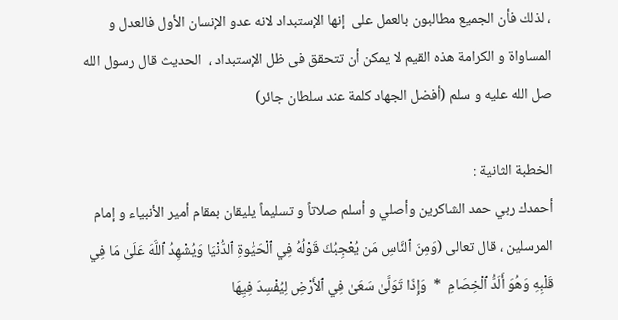، لذلك فأن الجميع مطالبون بالعمل على  إنها الإستبداد لانه عدو الإنسان الأول فالعدل و المساواة و الكرامة هذه القيم لا يمكن أن تتحقق فى ظل الإستبداد ،  الحديث قال رسول الله صل الله عليه و سلم (أفضل الجهاد كلمة عند سلطان جائر)

الخطبة الثانية :
أحمدك ربي حمد الشاكرين وأصلي و أسلم صلاتاً و تسليماً يليقان بمقام أمير الأنبياء و إمام المرسلين ، قال تعالى (وَمِنَ ٱلنَّاسِ مَن يُعْجِبُكَ قَوْلُهُ فِي ٱلْحَيَٰوةِ ٱلدُّنْيَا وَيُشْهِدُ ٱللَّهَ عَلَىٰ مَا فِي قَلْبِهِ وَهُوَ أَلَدُّ ٱلْخِصَامِ  *  وَإِذَا تَوَلَّىٰ سَعَىٰ فِي ٱلأَرْضِ لِيُفْسِدَ فِيِهَا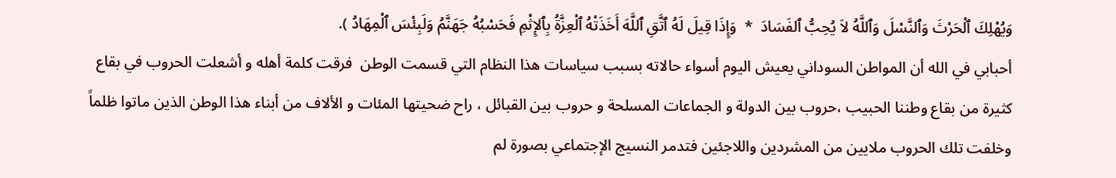وَيُهْلِكَ ٱلْحَرْثَ وَٱلنَّسْلَ وَٱللَّهُ لاَ يُحِبُّ ٱلفَسَادَ  *  وَإِذَا قِيلَ لَهُ ٱتَّقِ ٱللَّهَ أَخَذَتْهُ ٱلْعِزَّةُ بِٱلإِثْمِ فَحَسْبُهُ جَهَنَّمُ وَلَبِئْسَ ٱلْمِهَادُ ).
أحبابي في الله أن المواطن السوداني يعيش اليوم أسواء حالاته بسبب سياسات هذا النظام التي قسمت الوطن  فرقت كلمة أهله و أشعلت الحروب في بقاع كثيرة من بقاع وطننا الحبيب ،حروب بين الدولة و الجماعات المسلحة و حروب بين القبائل ، راح ضحيتها المئات و الألاف من أبناء هذا الوطن الذين ماتوا ظلماً وخلفت تلك الحروب ملايين من المشردين واللاجئين فتدمر النسيج الإجتماعي بصورة لم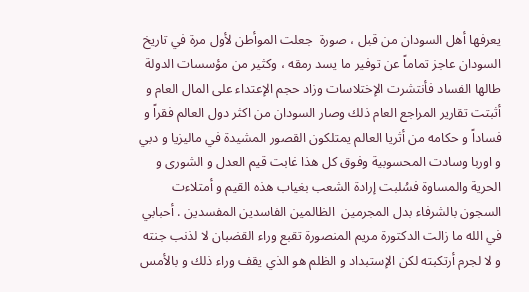يعرفها أهل السودان من قبل ، صورة  جعلت الموأطن لأول مرة في تاريخ السودان عاجز تماماً عن توفير ما يسد رمقه ، وكثير من مؤسسات الدولة طالها الفساد فأنتشرت الإختلاسات وزاد حجم الإعتداء على المال العام و أثبتت تقارير المراجع العام ذلك وصار السودان من اكثر دول العالم فقراً و فساداً و حكامه من أثريا العالم يمتلكون القصور المشيدة في ماليزيا و دبي و اوربا وسادت المحسوبية وفوق كل هذا غابت قيم العدل و الشورى و الحرية والمساوة فسُلبت إرادة الشعب بغياب هذه القيم و أمتلاءت السجون بالشرفاء بدل المجرمين  الظالمين الفاسدين المفسدين . أحبابي في الله ما زالت الدكتورة مريم المنصورة تقبع وراء القضبان لا لذنب جنته و لا لجرم أرتكبته لكن الإستبداد و الظلم هو الذي يقف وراء ذلك و بالأمس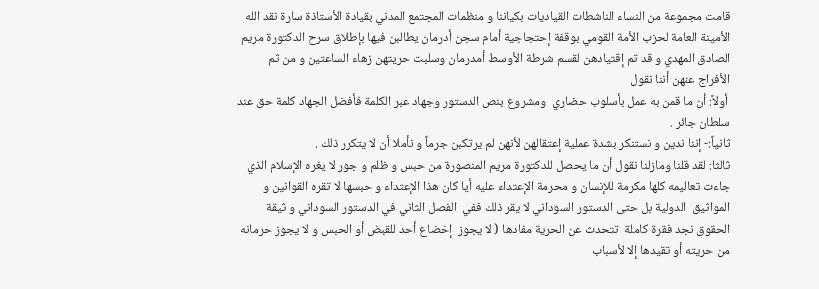قامت مجموعة من النساء الناشطات القياديات بكياننا و منظمات المجتمع المدني بقيادة الأستاذة سارة نقد الله الأمينة العامة لحزب الأمة القومي بوقفة إحتجاجية أمام سجن أدرمان يطالبن فيها بإطلاق سرح الدكتورة مريم الصادق المهدي و قد تم إقتيادهن لقسم شرطة الأوسط أمدرمان وسلبت حريتهن زهاء الساعتين و من ثم الأفراج عنهن أننا نقول
 أولاً: أن ما قمن به عمل بأسلوب حضاري  ومشروع بنص الدستور وجهاد عبر الكلمة فأفضل الجهاد كلمة حق عند سلطان جائر .
ثانياً:- إننا ندين و نستنكر بشدة عملية إعتقالهن لأنهن لم يرتكبن جرماً و نأملا أن لا يتكرر ذلك .
ثالثا: لقد قلنا ومازلنا نقول أن ما يحصل للدكتورة مريم المنصورة من حبس و ظلم و جور لا يغره الإسلام الذي جاءت تعاليمه كلها مكرمة للإنسان و محرمة الإعتداء عليه أيا كان هذا الإعتداء و حبسها لا تقره القوانين و المواثيق  الدولية بل حتى الدستور السوداني لا يقر ذلك ففي  الفصل الثاني في الدستور السوداني و ثيقة الحقوق نجد فقرة كاملة  تتحدث عن الحرية مفادها ( لا يجوز  إخضاع أحد للقبض أو الحبس و لا يجوز حرمانه من حريته أو تقيدها إلا لأسباب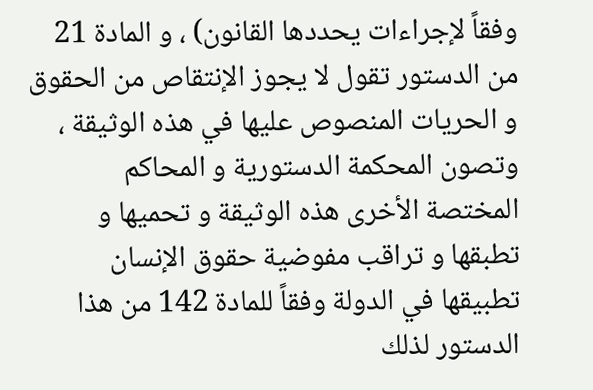وفقاً لإجراءات يحددها القانون) ، و المادة 21 من الدستور تقول لا يجوز الإنتقاص من الحقوق و الحريات المنصوص عليها في هذه الوثيقة ، وتصون المحكمة الدستورية و المحاكم المختصة الأخرى هذه الوثيقة و تحميها و تطبقها و تراقب مفوضية حقوق الإنسان تطبيقها في الدولة وفقاً للمادة 142 من هذا الدستور لذلك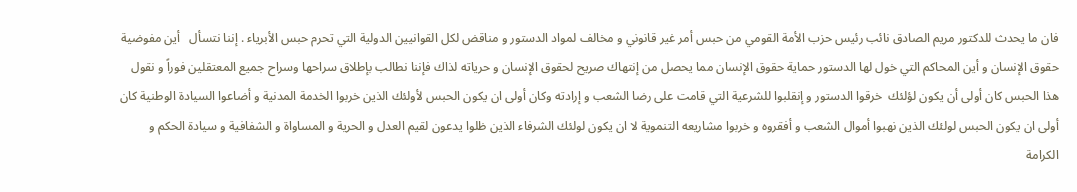فان ما يحدث للدكتور مريم الصادق نائب رئيس حزب الأمة القومي من حبس أمر غير قانوني و مخالف لمواد الدستور و مناقض لكل القوانيين الدولية التي تحرم حبس الأبرياء . إننا نتسأل   أين مفوضية حقوق الإنسان و أين المحاكم التي خول لها الدستور حماية حقوق الإنسان مما يحصل من إنتهاك صريح لحقوق الإنسان و حرياته لذاك فإننا نطالب بإطلاق سراحها وسراح جميع المعتقلين فوراً و نقول هذا الحبس كان أولى أن يكون لؤلئك  خرقوا الدستور و إنقلبوا للشرعية التي قامت على رضا الشعب و إرادته وكان أولى ان يكون الحبس لأولئك الذين خربوا الخدمة المدنية و أضاعوا السيادة الوطنية كان أولى ان يكون الحبس لولئك الذين نهبوا أموال الشعب و أفقروه و خربوا مشاريعه التنموية لا ان يكون لولئك الشرفاء الذين ظلوا يدعون لقيم العدل و الحرية و المساواة و الشفافية و سيادة الحكم و الكرامة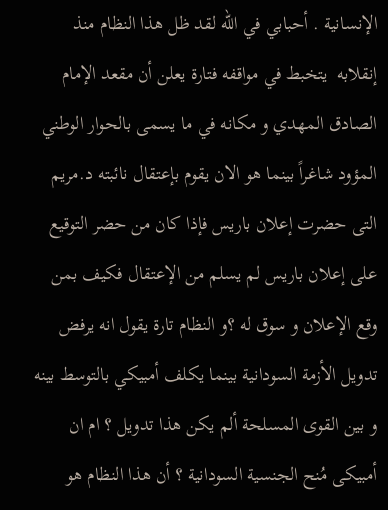الإنسانية . أحبابي في الله لقد ظل هذا النظام منذ إنقلابه  يتخبط في مواقفه فتارة يعلن أن مقعد الإمام الصادق المهدي و مكانه في ما يسمى بالحوار الوطني المؤود شاغراً بينما هو الان يقوم بإعتقال نائبته د.مريم التى حضرت إعلان باريس فإذا كان من حضر التوقيع على إعلان باريس لم يسلم من الإعتقال فكيف بمن وقع الإعلان و سوق له ؟و النظام تارة يقول انه يرفض تدويل الأزمة السودانية بينما يكلف أمبيكي بالتوسط بينه و بين القوى المسلحة ألم يكن هذا تدويل ؟ ام ان أمبيكى مُنح الجنسية السودانية ؟ أن هذا النظام هو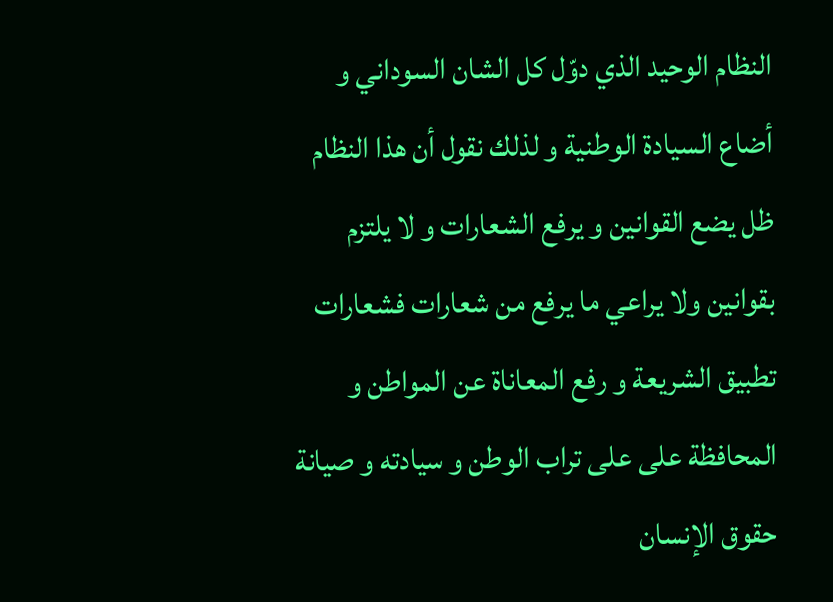النظام الوحيد الذي دوّل كل الشان السوداني و أضاع السيادة الوطنية و لذلك نقول أن هذا النظام ظل يضع القوانين و يرفع الشعارات و لا يلتزم بقوانين ولا يراعي ما يرفع من شعارات فشعارات تطبيق الشريعة و رفع المعاناة عن المواطن و المحافظة على على تراب الوطن و سيادته و صيانة حقوق الإنسان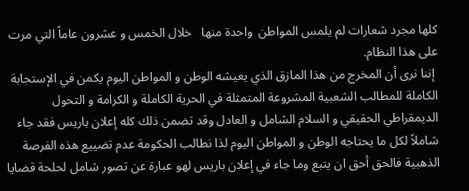كلها مجرد شعارات لم يلمس المواطن  واحدة منها   خلال الخمس و عشرون عاماً التي مرت على هذا النظام.
 إننا نرى أن المخرج من هذا المازق الذي يعيشه الوطن و المواطن اليوم يكمن في الإستجابة الكاملة للمطالب الشعبية المشروعة المتمثلة في الحرية الكاملة و الكرامة و التحول الديمقراطي الحقيقي و السلام الشامل و العادل وقد تضمن ذلك كله إعلان باريس فقد جاء شاملاً لكل ما يحتاجه الوطن و المواطن اليوم لذا نطالب الحكومة عدم تضييع هذه الفرصة  الذهبية فالحق أحق ان يتبع وما جاء في إعلان باريس لهو عبارة عن تصور شامل لحلحة قضايا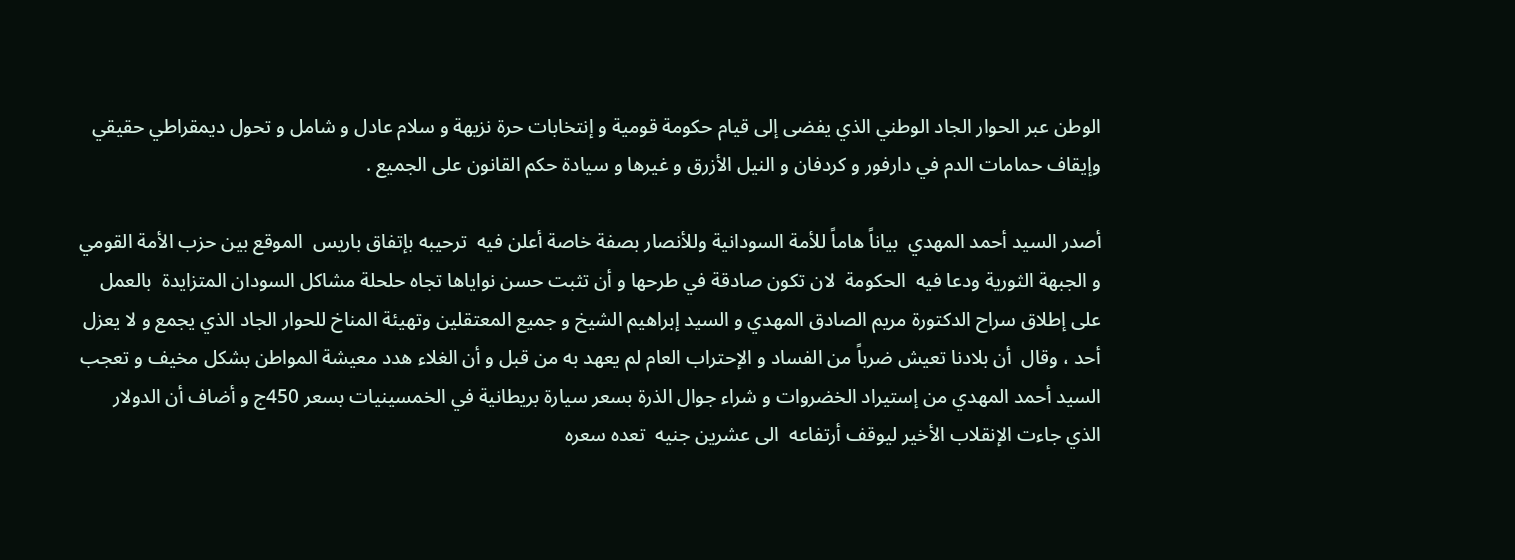الوطن عبر الحوار الجاد الوطني الذي يفضى إلى قيام حكومة قومية و إنتخابات حرة نزيهة و سلام عادل و شامل و تحول ديمقراطي حقيقي وإيقاف حمامات الدم في دارفور و كردفان و النيل الأزرق و غيرها و سيادة حكم القانون على الجميع .

أصدر السيد أحمد المهدي  بياناً هاماً للأمة السودانية وللأنصار بصفة خاصة أعلن فيه  ترحيبه بإتفاق باريس  الموقع بين حزب الأمة القومي و الجبهة الثورية ودعا فيه  الحكومة  لان تكون صادقة في طرحها و أن تثبت حسن نواياها تجاه حلحلة مشاكل السودان المتزايدة  بالعمل على إطلاق سراح الدكتورة مريم الصادق المهدي و السيد إبراهيم الشيخ و جميع المعتقلين وتهيئة المناخ للحوار الجاد الذي يجمع و لا يعزل أحد ، وقال  أن بلادنا تعيش ضرباً من الفساد و الإحتراب العام لم يعهد به من قبل و أن الغلاء هدد معيشة المواطن بشكل مخيف و تعجب السيد أحمد المهدي من إستيراد الخضروات و شراء جوال الذرة بسعر سيارة بريطانية في الخمسينيات بسعر 450ج و أضاف أن الدولار الذي جاءت الإنقلاب الأخير ليوقف أرتفاعه  الى عشرين جنيه  تعده سعره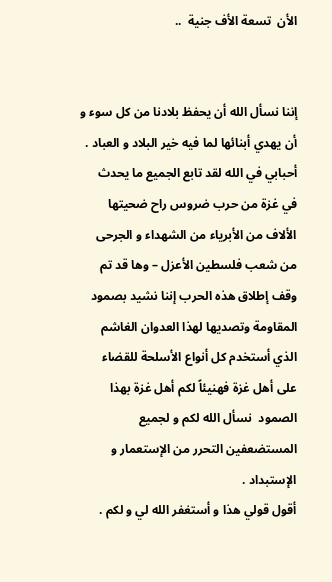الأن  تسعة الأف جنية  ..


إننا نسأل الله أن يحفظ بلادنا من كل سوء و أن يهدي أبنائها لما فيه خير البلاد و العباد .
أحبابي في الله لقد تابع الجميع ما يحدث في غزة من حرب ضروس راح ضحيتها الألاف من الأبرياء من الشهداء و الجرحى من شعب فلسطين الأعزل – وها قد تم وقف إطلاق هذه الحرب إننا نشيد بصمود المقاومة وتصديها لهذا العدوان الغاشم الذي أستخدم كل أنواع الأسلحة للقضاء على أهل غزة فهنيئاً لكم أهل غزة بهذا الصمود  نسأل الله لكم و لجميع المستضعفين التحرر من الإستعمار و الإستبداد .
أقول قولي هذا و أستغفر الله لي و لكم .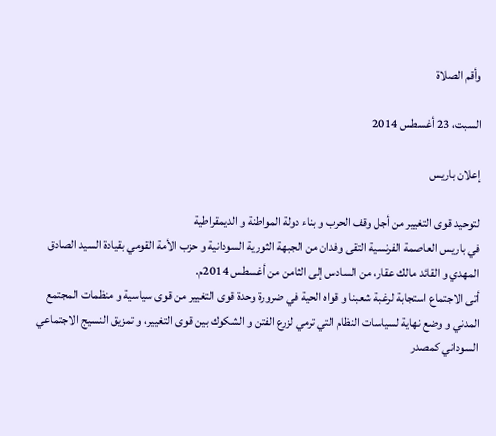وأقم الصلاة

السبت، 23 أغسطس 2014

إعلان باريس

لتوحيد قوى التغيير من أجل وقف الحرب و بناء دولة المواطنة و الديمقراطية
في باريس العاصمة الفرنسية التقى وفدان من الجبهة الثورية السودانية و حزب الأمة القومي بقيادة السيد الصادق المهدي و القائد مالك عقار، من السادس إلى الثامن من أغسطس 2014م.
أتى الاجتماع استجابة لرغبة شعبنا و قواه الحية في ضرورة وحدة قوى التغيير من قوى سياسية و منظمات المجتمع المدني و وضع نهاية لسياسات النظام التي ترمي لزرع الفتن و الشكوك بين قوى التغيير، و تمزيق النسيج الاجتماعي السوداني كمصدر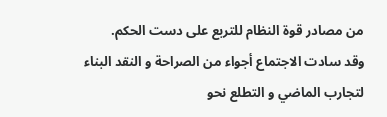من مصادر قوة النظام للتربع على دست الحكم.
وقد سادت الاجتماع أجواء من الصراحة و النقد البناء لتجارب الماضي و التطلع نحو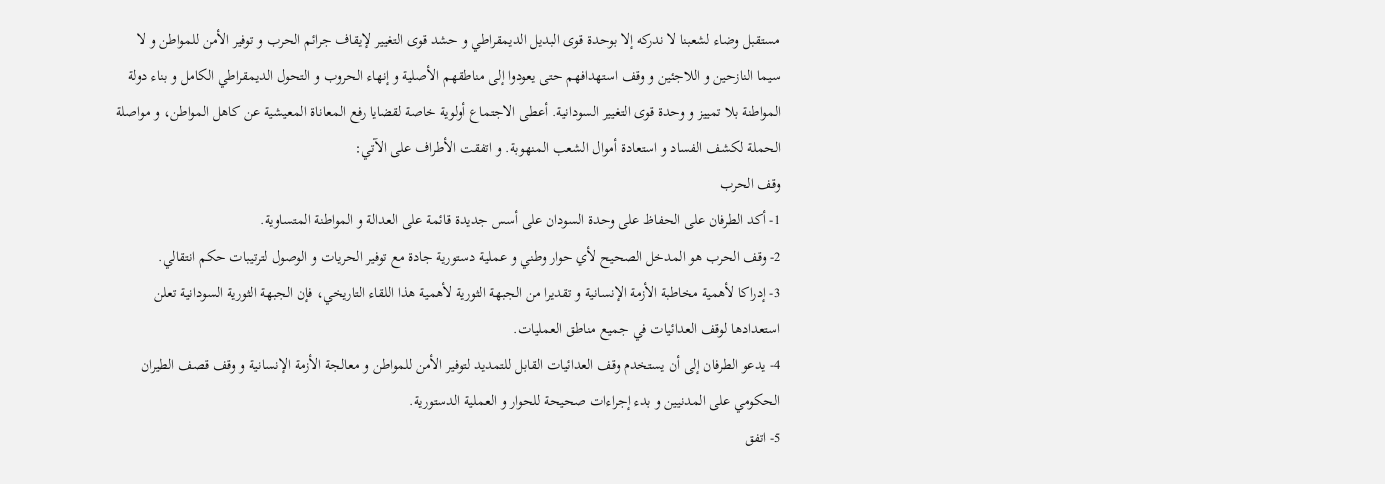مستقبل وضاء لشعبنا لا ندركه إلا بوحدة قوى البديل الديمقراطي و حشد قوى التغيير لإيقاف جرائم الحرب و توفير الأمن للمواطن و لا سيما النازحين و اللاجئين و وقف استهدافهم حتى يعودوا إلى مناطقهم الأصلية و إنهاء الحروب و التحول الديمقراطي الكامل و بناء دولة المواطنة بلا تمييز و وحدة قوى التغيير السودانية. أعطى الاجتماع أولوية خاصة لقضايا رفع المعاناة المعيشية عن كاهل المواطن، و مواصلة الحملة لكشف الفساد و استعادة أموال الشعب المنهوبة. و اتفقت الأطراف على الآتي:
وقف الحرب
1- أكد الطرفان على الحفاظ على وحدة السودان على أسس جديدة قائمة على العدالة و المواطنة المتساوية.
2- وقف الحرب هو المدخل الصحيح لأي حوار وطني و عملية دستورية جادة مع توفير الحريات و الوصول لترتيبات حكم انتقالي.
3- إدراكا لأهمية مخاطبة الأزمة الإنسانية و تقديرا من الجبهة الثورية لأهمية هذا اللقاء التاريخي، فإن الجبهة الثورية السودانية تعلن استعدادها لوقف العدائيات في جميع مناطق العمليات.
4- يدعو الطرفان إلى أن يستخدم وقف العدائيات القابل للتمديد لتوفير الأمن للمواطن و معالجة الأزمة الإنسانية و وقف قصف الطيران الحكومي على المدنيين و بدء إجراءات صحيحة للحوار و العملية الدستورية.
5- اتفق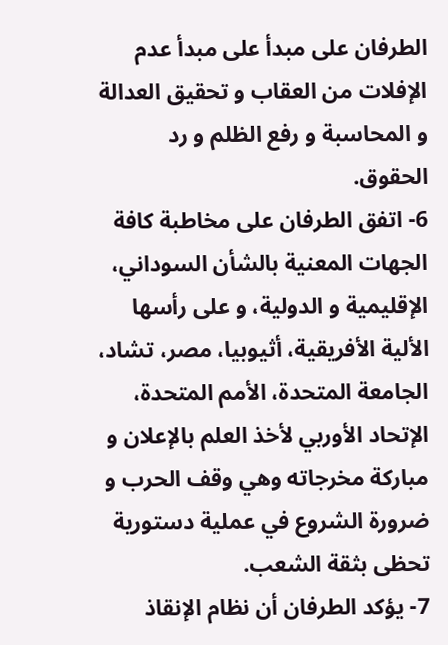الطرفان على مبدأ على مبدأ عدم الإفلات من العقاب و تحقيق العدالة و المحاسبة و رفع الظلم و رد الحقوق.
6- اتفق الطرفان على مخاطبة كافة الجهات المعنية بالشأن السوداني، الإقليمية و الدولية، و على رأسها الألية الأفريقية، أثيوبيا، مصر، تشاد، الجامعة المتحدة، الأمم المتحدة، الإتحاد الأوربي لأخذ العلم بالإعلان و مباركة مخرجاته وهي وقف الحرب و ضرورة الشروع في عملية دستورية تحظى بثقة الشعب.
7- يؤكد الطرفان أن نظام الإنقاذ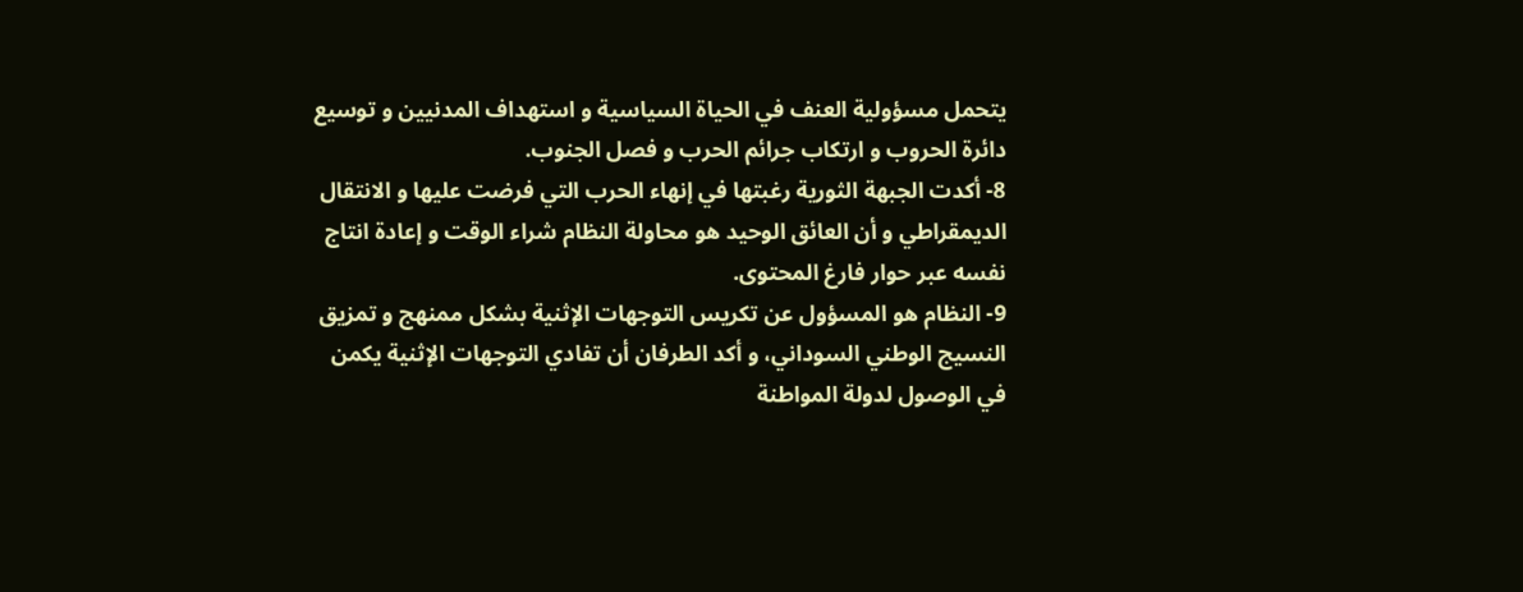يتحمل مسؤولية العنف في الحياة السياسية و استهداف المدنيين و توسيع دائرة الحروب و ارتكاب جرائم الحرب و فصل الجنوب.
8- أكدت الجبهة الثورية رغبتها في إنهاء الحرب التي فرضت عليها و الانتقال الديمقراطي و أن العائق الوحيد هو محاولة النظام شراء الوقت و إعادة انتاج نفسه عبر حوار فارغ المحتوى.
9- النظام هو المسؤول عن تكريس التوجهات الإثنية بشكل ممنهج و تمزيق النسيج الوطني السوداني، و أكد الطرفان أن تفادي التوجهات الإثنية يكمن في الوصول لدولة المواطنة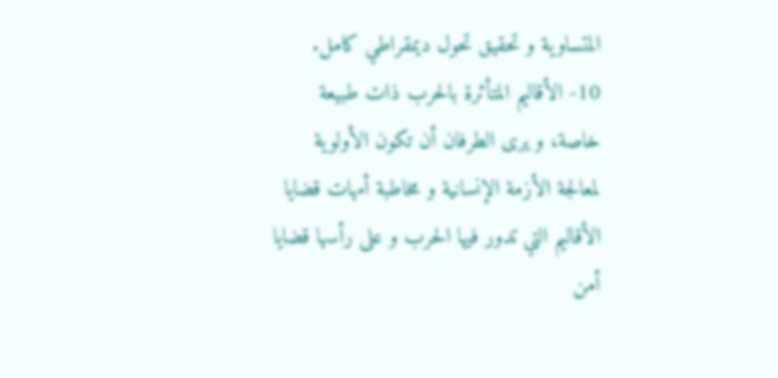المتساوية و تحقيق تحول ديمقراطي كامل.
10- الأقاليم المتأثرة بالحرب ذات طبيعة خاصة، و يرى الطرفان أن تكون الأولوية لمعالجة الأزمة الإنسانية و مخاطبة أمهات قضايا الأقاليم التي تدور فيها الحرب و على رأسها قضايا أمن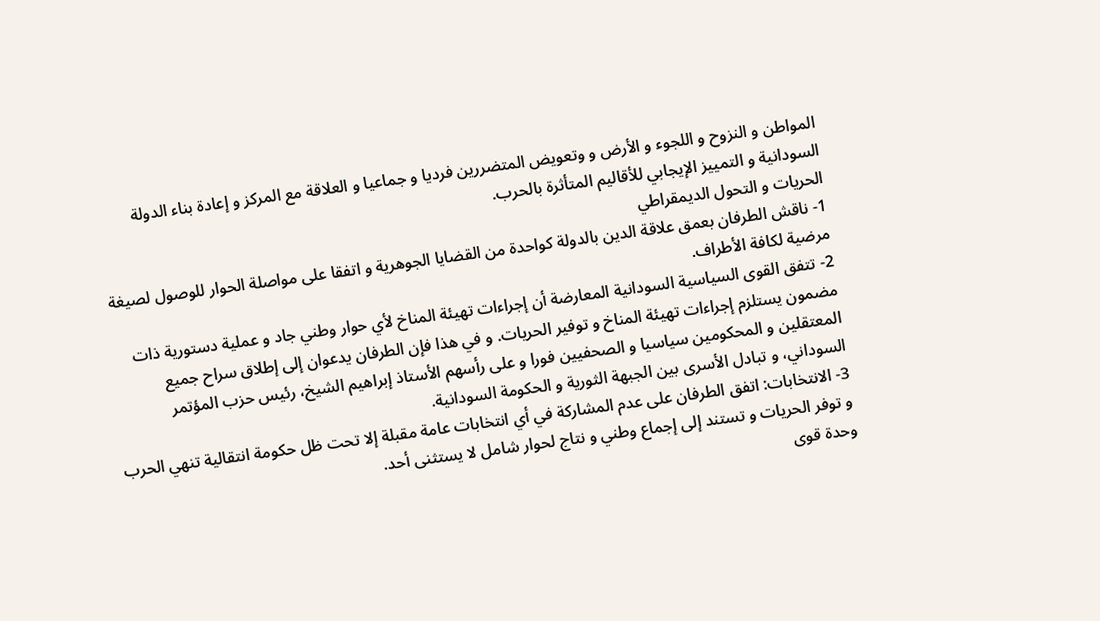المواطن و النزوح و اللجوء و الأرض و وتعويض المتضررين فرديا و جماعيا و العلاقة مع المركز و إعادة بناء الدولة السودانية و التمييز الإيجابي للأقاليم المتأثرة بالحرب.
الحريات و التحول الديمقراطي
1- ناقش الطرفان بعمق علاقة الدين بالدولة كواحدة من القضايا الجوهرية و اتفقا على مواصلة الحوار للوصول لصيغة مرضية لكافة الأطراف.
2- تتفق القوى السياسية السودانية المعارضة أن إجراءات تهيئة المناخ لأي حوار وطني جاد و عملية دستورية ذات مضمون يستلزم إجراءات تهيئة المناخ و توفير الحريات. و في هذا فإن الطرفان يدعوان إلى إطلاق سراح جميع المعتقلين و المحكومين سياسيا و الصحفيين فورا و على رأسهم الأستاذ إبراهيم الشيخ، رئيس حزب المؤتمر السوداني، و تبادل الأسرى بين الجبهة الثورية و الحكومة السودانية.
3- الانتخابات: اتفق الطرفان على عدم المشاركة في أي انتخابات عامة مقبلة إلا تحت ظل حكومة انتقالية تنهي الحرب و توفر الحريات و تستند إلى إجماع وطني و نتاج لحوار شامل لا يستثنى أحد.
وحدة قوى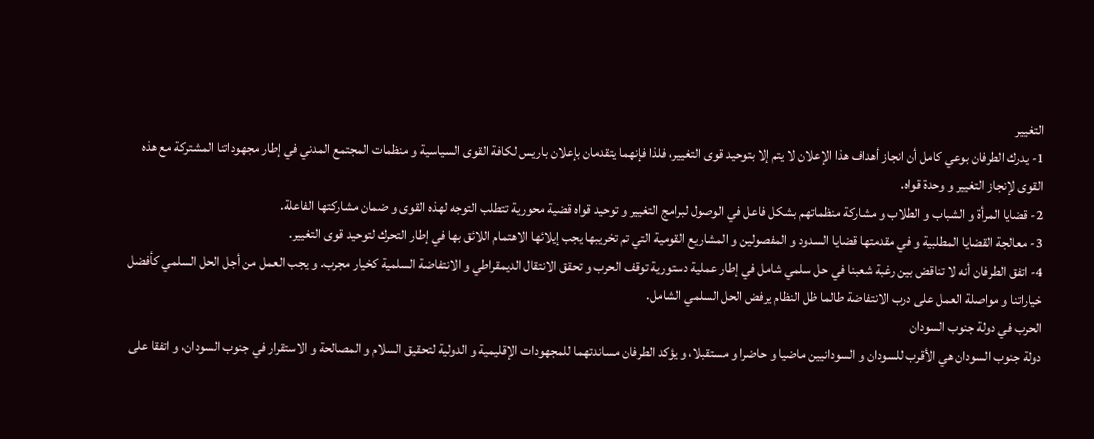التغيير
1- يدرك الطرفان بوعي كامل أن انجاز أهداف هذا الإعلان لا يتم إلا بتوحيد قوى التغيير، فلذا فإنهما يتقدمان بإعلان باريس لكافة القوى السياسية و منظمات المجتمع المدني في إطار مجهوداتنا المشتركة مع هذه القوى لإنجاز التغيير و وحدة قواه.
2- قضايا المرأة و الشباب و الطلاب و مشاركة منظماتهم بشكل فاعل في الوصول لبرامج التغيير و توحيد قواه قضية محورية تتطلب التوجه لهذه القوى و ضمان مشاركتها الفاعلة.
3- معالجة القضايا المطلبية و في مقدمتها قضايا السدود و المفصولين و المشاريع القومية التي تم تخريبها يجب إيلائها الاهتمام اللائق بها في إطار التحرك لتوحيد قوى التغيير.
4- اتفق الطرفان أنه لا تناقض بين رغبة شعبنا في حل سلمي شامل في إطار عملية دستورية توقف الحرب و تحقق الانتقال الديمقراطي و الانتفاضة السلمية كخيار مجرب. و يجب العمل من أجل الحل السلمي كأفضل خياراتنا و مواصلة العمل على درب الانتفاضة طالما ظل النظام يرفض الحل السلمي الشامل.
الحرب في دولة جنوب السودان
دولة جنوب السودان هي الأقرب للسودان و السودانيين ماضيا و حاضرا و مستقبلا، و يؤكد الطرفان مساندتهما للمجهودات الإقليمية و الدولية لتحقيق السلام و المصالحة و الاستقرار في جنوب السودان، و اتفقا على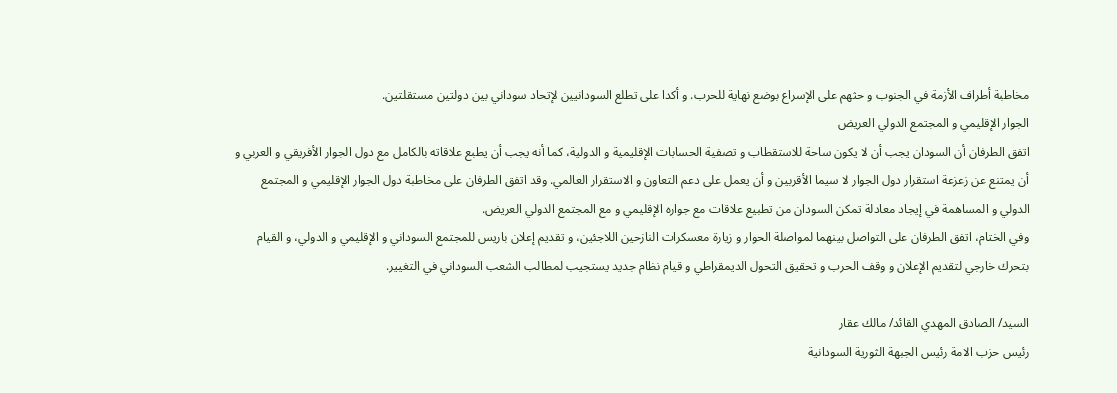مخاطبة أطراف الأزمة في الجنوب و حثهم على الإسراع بوضع نهاية للحرب. و أكدا على تطلع السودانيين لإتحاد سوداني بين دولتين مستقلتين.
الجوار الإقليمي و المجتمع الدولي العريض
اتفق الطرفان أن السودان يجب أن لا يكون ساحة للاستقطاب و تصفية الحسابات الإقليمية و الدولية، كما أنه يجب أن يطبع علاقاته بالكامل مع دول الجوار الأفريقي و العربي و أن يمتنع عن زعزعة استقرار دول الجوار لا سيما الأقربين و أن يعمل على دعم التعاون و الاستقرار العالمي. وقد اتفق الطرفان على مخاطبة دول الجوار الإقليمي و المجتمع الدولي و المساهمة في إيجاد معادلة تمكن السودان من تطبيع علاقات مع جواره الإقليمي و مع المجتمع الدولي العريض.
وفي الختام، اتفق الطرفان على التواصل بينهما لمواصلة الحوار و زيارة معسكرات النازحين اللاجئين، و تقديم إعلان باريس للمجتمع السوداني و الإقليمي و الدولي، و القيام بتحرك خارجي لتقديم الإعلان و وقف الحرب و تحقيق التحول الديمقراطي و قيام نظام جديد يستجيب لمطالب الشعب السوداني في التغيير.

السيد/ الصادق المهدي القائد/ مالك عقار
رئيس حزب الامة رئيس الجبهة الثورية السودانية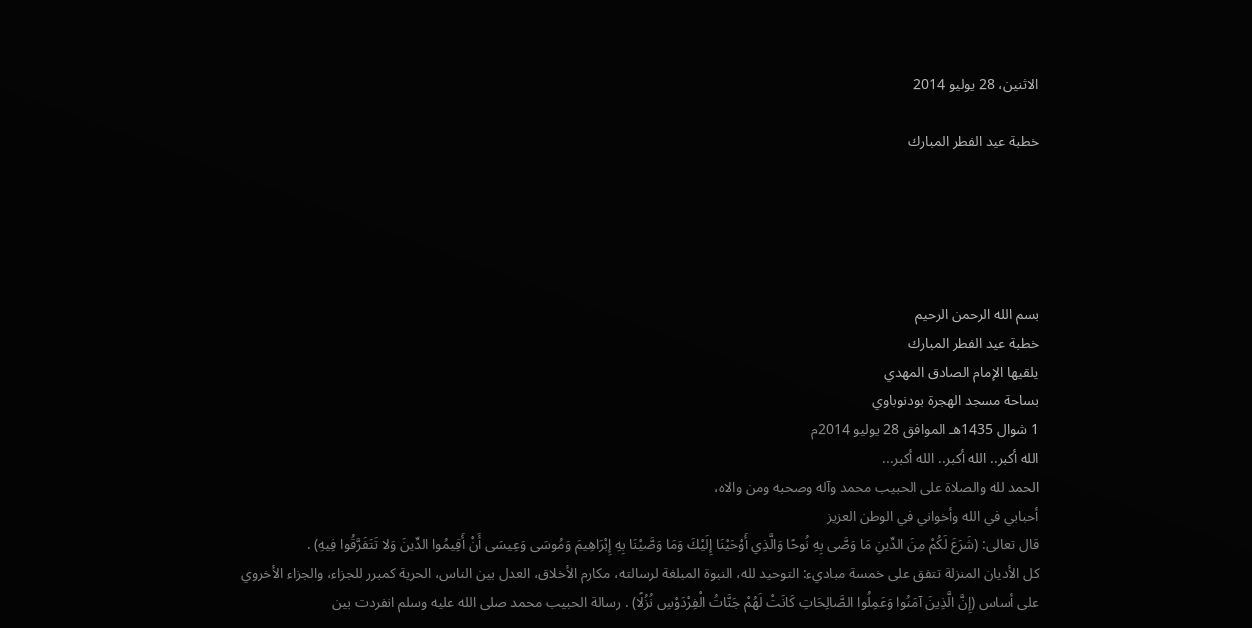الاثنين، 28 يوليو 2014

خطبة عيد الفطر المبارك





بسم الله الرحمن الرحيم
خطبة عيد الفطر المبارك
يلقيها الإمام الصادق المهدي
بساحة مسجد الهجرة بودنوباوي
1 شوال 1435هـ الموافق 28 يوليو 2014م
الله أكبر.. الله أكبر.. الله أكبر...
الحمد لله والصلاة على الحبيب محمد وآله وصحبه ومن والاه،
أحبابي في الله وأخواني في الوطن العزيز
قال تعالى: (شَرَعَ لَكُمْ مِنَ الدِّينِ مَا وَصَّى بِهِ نُوحًا وَالَّذِي أَوْحَيْنَا إِلَيْكَ وَمَا وَصَّيْنَا بِهِ إِبْرَاهِيمَ وَمُوسَى وَعِيسَى أَنْ أَقِيمُوا الدِّينَ وَلا تَتَفَرَّقُوا فِيهِ) .
كل الأديان المنزلة تتفق على خمسة مباديء: التوحيد لله، النبوة المبلغة لرسالته، مكارم الأخلاق، العدل بين الناس، الحرية كمبرر للجزاء، والجزاء الأخروي على أساس (إِنَّ الَّذِينَ آمَنُوا وَعَمِلُوا الصَّالِحَاتِ كَانَتْ لَهُمْ جَنَّاتُ الْفِرْدَوْسِ نُزُلًا) . رسالة الحبيب محمد صلى الله عليه وسلم انفردت بين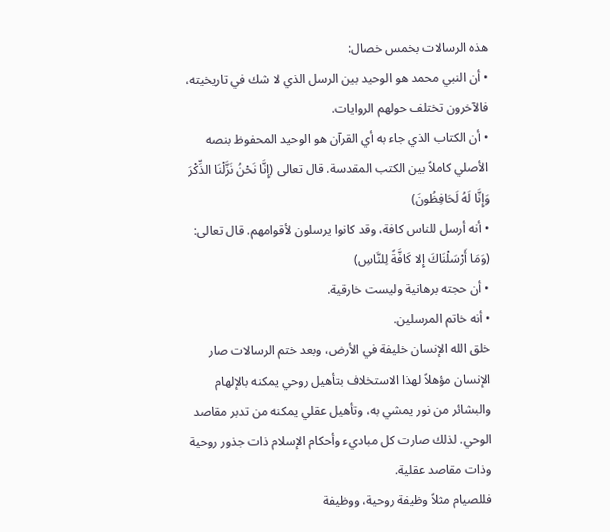هذه الرسالات بخمس خصال:
• أن النبي محمد هو الوحيد بين الرسل الذي لا شك في تاريخيته، فالآخرون تختلف حولهم الروايات.
• أن الكتاب الذي جاء به أي القرآن هو الوحيد المحفوظ بنصه الأصلي كاملاً بين الكتب المقدسة. قال تعالى (إِنَّا نَحْنُ نَزَّلْنَا الذِّكْرَ وَإِنَّا لَهُ لَحَافِظُونَ)
• أنه أرسل للناس كافة، وقد كانوا يرسلون لأقوامهم. قال تعالى: (وَمَا أَرْسَلْنَاكَ إِلا كَافَّةً لِلنَّاسِ)
• أن حجته برهانية وليست خارقية.
• أنه خاتم المرسلين.
خلق الله الإنسان خليفة في الأرض، وبعد ختم الرسالات صار الإنسان مؤهلاً لهذا الاستخلاف بتأهيل روحي يمكنه بالإلهام والبشائر من نور يمشي به، وتأهيل عقلي يمكنه من تدبر مقاصد الوحي. لذلك صارت كل مباديء وأحكام الإسلام ذات جذور روحية وذات مقاصد عقلية.
فللصيام مثلاً وظيفة روحية، ووظيفة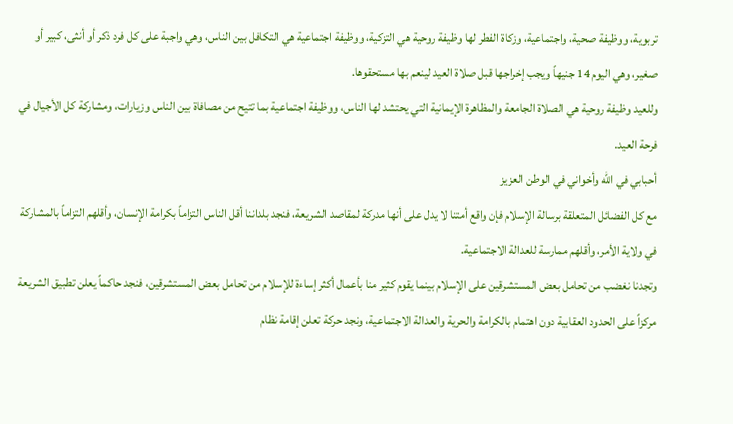تربوية، ووظيفة صحية، واجتماعية، وزكاة الفطر لها وظيفة روحية هي التزكية، ووظيفة اجتماعية هي التكافل بين الناس، وهي واجبة على كل فرد ذكر أو أنثى، كبير أو صغير، وهي اليوم 14 جنيهاً ويجب إخراجها قبل صلاة العيد لينعم بها مستحقوها.
وللعيد وظيفة روحية هي الصلاة الجامعة والمظاهرة الإيمانية التي يحتشد لها الناس، ووظيفة اجتماعية بما تتيح من مصافاة بين الناس وزيارات، ومشاركة كل الأجيال في فرحة العيد.
أحبابي في الله وأخواني في الوطن العزيز
مع كل الفضائل المتعلقة برسالة الإسلام فإن واقع أمتنا لا يدل على أنها مدركة لمقاصد الشريعة، فنجد بلداننا أقل الناس التزاماً بكرامة الإنسان، وأقلهم التزاماً بالمشاركة في ولاية الأمر، وأقلهم ممارسة للعدالة الاجتماعية.
وتجدنا نغضب من تحامل بعض المستشرقين على الإسلام بينما يقوم كثير منا بأعمال أكثر إساءة للإسلام من تحامل بعض المستشرقين، فنجد حاكماً يعلن تطبيق الشريعة مركزاً على الحدود العقابية دون اهتمام بالكرامة والحرية والعدالة الاجتماعية، ونجد حركة تعلن إقامة نظام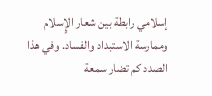إسلامي رابطة بين شعار الإٍسلام وممارسة الاستبداد والفساد. وفي هذا الصدد كم تضار سمعة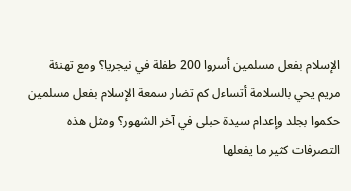الإسلام بفعل مسلمين أسروا 200 طفلة في نيجريا؟ ومع تهنئة مريم يحي بالسلامة أتساءل كم تضار سمعة الإسلام بفعل مسلمين حكموا بجلد وإعدام سيدة حبلى في آخر الشهور؟ ومثل هذه التصرفات كثير ما يفعلها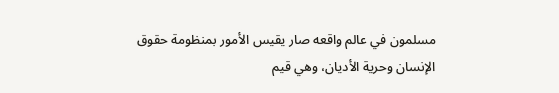مسلمون في عالم واقعه صار يقيس الأمور بمنظومة حقوق الإنسان وحرية الأديان، وهي قيم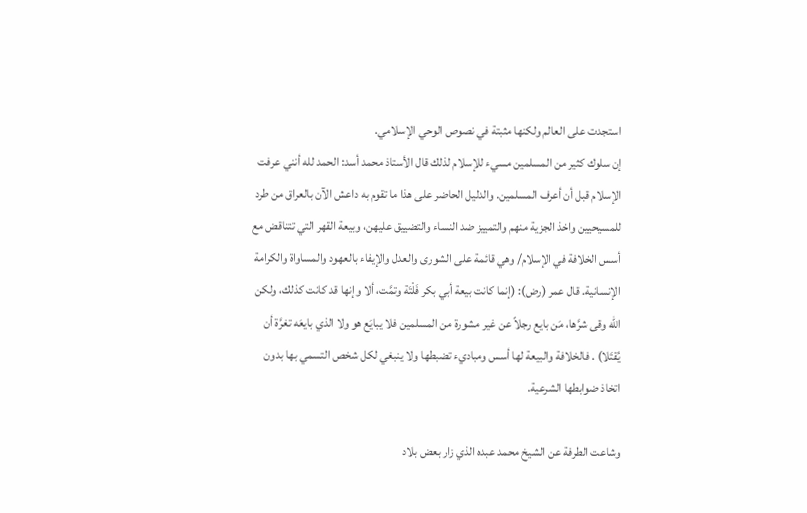استجدت على العالم ولكنها مثبتة في نصوص الوحي الإسلامي.
إن سلوك كثير من المسلمين مسيء للإسلام لذلك قال الأستاذ محمد أسد: الحمد لله أنني عرفت الإسلام قبل أن أعرف المسلمين. والدليل الحاضر على هذا ما تقوم به داعش الآن بالعراق من طرد للمسيحيين واخذ الجزية منهم والتمييز ضد النساء والتضييق عليهن، وبيعة القهر التي تتناقض مع أسس الخلافة في الإسلام/ وهي قائمة على الشورى والعدل والإيفاء بالعهود والمساواة والكرامة الإنسانية. قال عمر (رض): (إنما كانت بيعة أبي بكر فَلْتَة وتمَّت، ألا وإنها قد كانت كذلك، ولكن الله وقى شرَّها، مَن بايع رجلاً عن غير مشورة من المسلمين فلا يبايَع هو ولا الذي بايعَه تغرَّة أن يُقتَلا) . فالخلافة والبيعة لها أسس ومباديء تضبطها ولا ينبغي لكل شخص التسمي بها بدون اتخاذ ضوابطها الشرعية.

وشاعت الطرفة عن الشيخ محمد عبده الذي زار بعض بلاد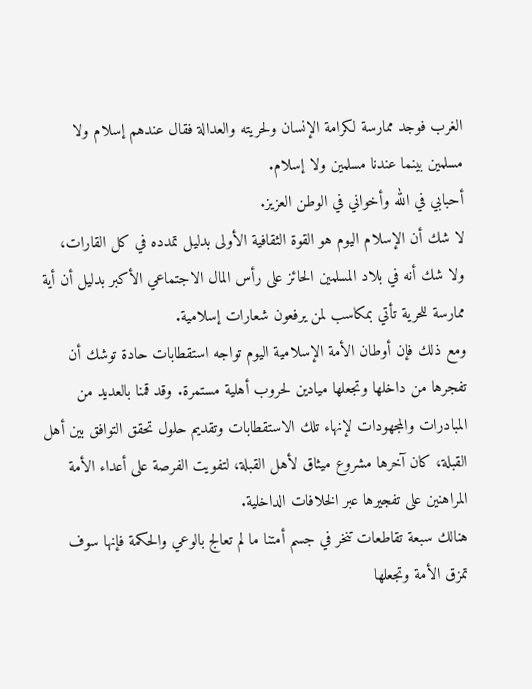الغرب فوجد ممارسة لكرامة الإنسان ولحريته والعدالة فقال عندهم إسلام ولا مسلمين بينما عندنا مسلمين ولا إسلام.
أحبابي في الله وأخواني في الوطن العزيز.
لا شك أن الإسلام اليوم هو القوة الثقافية الأولى بدليل تمدده في كل القارات، ولا شك أنه في بلاد المسلمين الحائز على رأس المال الاجتماعي الأكبر بدليل أن أية ممارسة للحرية تأتي بمكاسب لمن يرفعون شعارات إسلامية.
ومع ذلك فإن أوطان الأمة الإسلامية اليوم تواجه استقطابات حادة توشك أن تفجرها من داخلها وتجعلها ميادين لحروب أهلية مستمرة. وقد قمنا بالعديد من المبادرات والمجهودات لإنهاء تلك الاستقطابات وتقديم حلول تحقق التوافق بين أهل القبلة، كان آخرها مشروع ميثاق لأهل القبلة، لتفويت الفرصة على أعداء الأمة المراهنين على تفجيرها عبر الخلافات الداخلية.
هنالك سبعة تقاطعات تنخر في جسم أمتنا ما لم تعالج بالوعي والحكمة فإنها سوف تمزق الأمة وتجعلها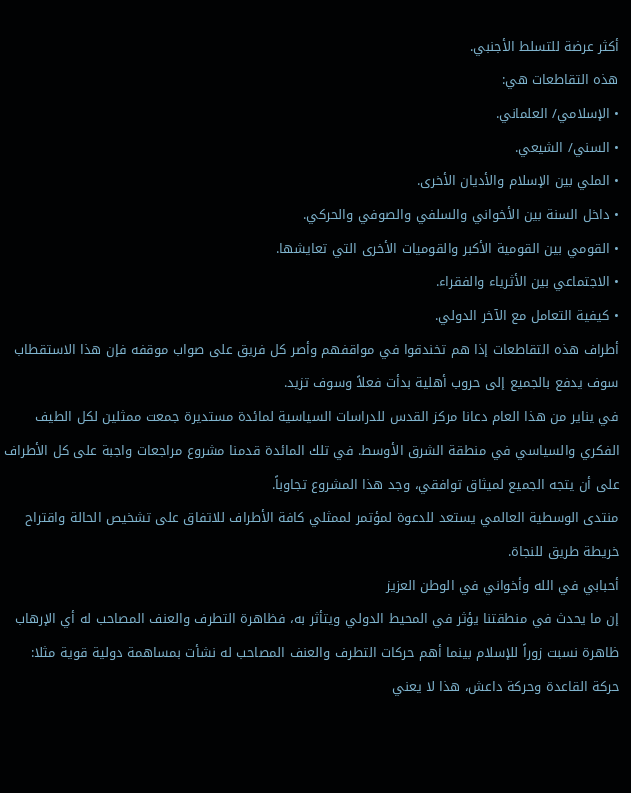أكثر عرضة للتسلط الأجنبي.
هذه التقاطعات هي:
• الإسلامي/ العلماني.
• السني/ الشيعي.
• الملي بين الإسلام والأديان الأخرى.
• داخل السنة بين الأخواني والسلفي والصوفي والحركي.
• القومي بين القومية الأكبر والقوميات الأخرى التي تعايشها.
• الاجتماعي بين الأثرياء والفقراء.
• كيفية التعامل مع الآخر الدولي.
أطراف هذه التقاطعات إذا هم تخندقوا في مواقفهم وأصر كل فريق على صواب موقفه فإن هذا الاستقطاب سوف يدفع بالجميع إلى حروب أهلية بدأت فعلاً وسوف تزيد.
في يناير من هذا العام دعانا مركز القدس للدراسات السياسية لمائدة مستديرة جمعت ممثلين لكل الطيف الفكري والسياسي في منطقة الشرق الأوسط. في تلك المائدة قدمنا مشروع مراجعات واجبة على كل الأطراف على أن يتجه الجميع لميثاق توافقي، وجد هذا المشروع تجاوباً.
منتدى الوسطية العالمي يستعد للدعوة لمؤتمر لممثلي كافة الأطراف للاتفاق على تشخيص الحالة واقتراح خريطة طريق للنجاة.
أحبابي في الله وأخواني في الوطن العزيز
إن ما يحدث في منطقتنا يؤثر في المحيط الدولي ويتأثر به، فظاهرة التطرف والعنف المصاحب له أي الإرهاب ظاهرة نسبت زوراً للإسلام بينما أهم حركات التطرف والعنف المصاحب له نشأت بمساهمة دولية قوية مثلا: حركة القاعدة وحركة داعش، هذا لا يعني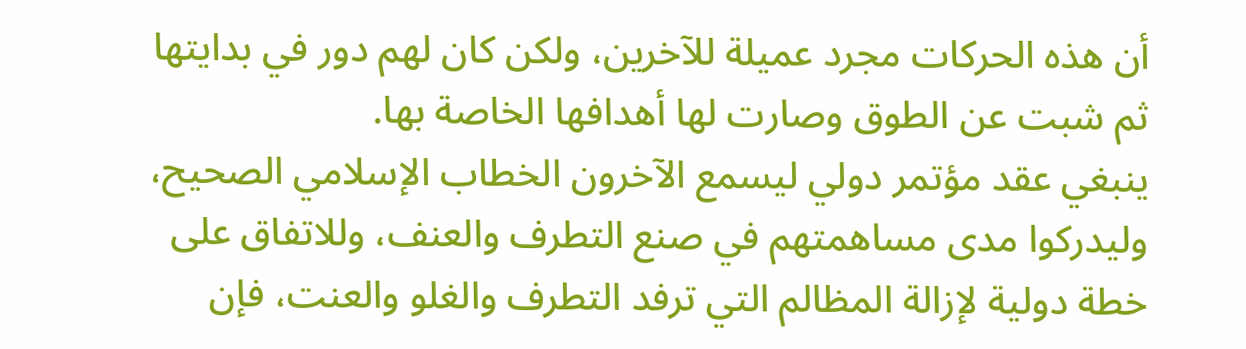أن هذه الحركات مجرد عميلة للآخرين، ولكن كان لهم دور في بدايتها ثم شبت عن الطوق وصارت لها أهدافها الخاصة بها.
ينبغي عقد مؤتمر دولي ليسمع الآخرون الخطاب الإسلامي الصحيح، وليدركوا مدى مساهمتهم في صنع التطرف والعنف، وللاتفاق على خطة دولية لإزالة المظالم التي ترفد التطرف والغلو والعنت، فإن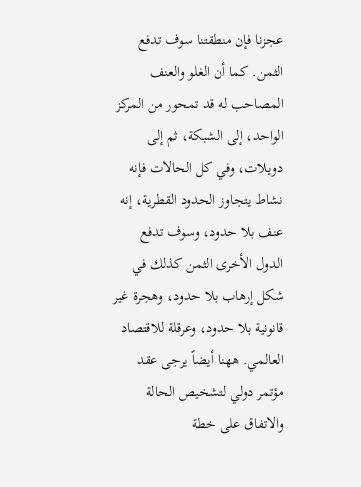عجزنا فإن منطقتنا سوف تدفع الثمن. كما أن الغلو والعنف المصاحب له قد تمحور من المركز الواحد، إلى الشبكة، ثم إلى دويلات، وفي كل الحالات فإنه نشاط يتجاوز الحدود القطرية، إنه عنف بلا حدود، وسوف تدفع الدول الأخرى الثمن كذلك في شكل إرهاب بلا حدود، وهجرة غير قانونية بلا حدود، وعرقلة للاقتصاد العالمي. ههنا أيضاً يرجى عقد مؤتمر دولي لتشخيص الحالة والاتفاق على خطة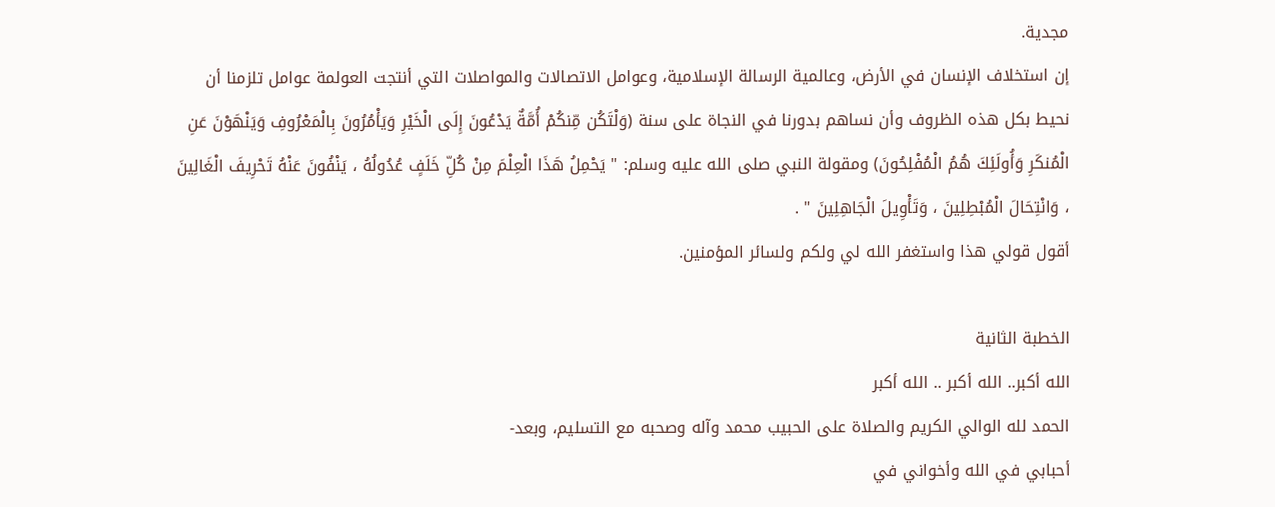مجدية.
إن استخلاف الإنسان في الأرض، وعالمية الرسالة الإسلامية، وعوامل الاتصالات والمواصلات التي أنتجت العولمة عوامل تلزمنا أن نحيط بكل هذه الظروف وأن نساهم بدورنا في النجاة على سنة (وَلْتَكُن مِّنكُمْ أُمَّةٌ يَدْعُونَ إِلَى الْخَيْرِ وَيَأْمُرُونَ بِالْمَعْرُوفِ وَيَنْهَوْنَ عَنِ الْمُنكَرِ وَأُولَئِكَ هُمُ الْمُفْلِحُونَ) ومقولة النبي صلى الله عليه وسلم: " يَحْمِلُ هَذَا الْعِلْمَ مِنْ كُلِّ خَلَفٍ عُدُولُهُ ، يَنْفُونَ عَنْهُ تَحْرِيفَ الْغَالِينَ ، وَانْتِحَالَ الْمُبْطِلِينَ ، وَتَأْوِيلَ الْجَاهِلِينَ " .
أقول قولي هذا واستغفر الله لي ولكم ولسائر المؤمنين.

الخطبة الثانية
الله أكبر.. الله أكبر .. الله أكبر
الحمد لله الوالي الكريم والصلاة على الحبيب محمد وآله وصحبه مع التسليم، وبعد-
أحبابي في الله وأخواني في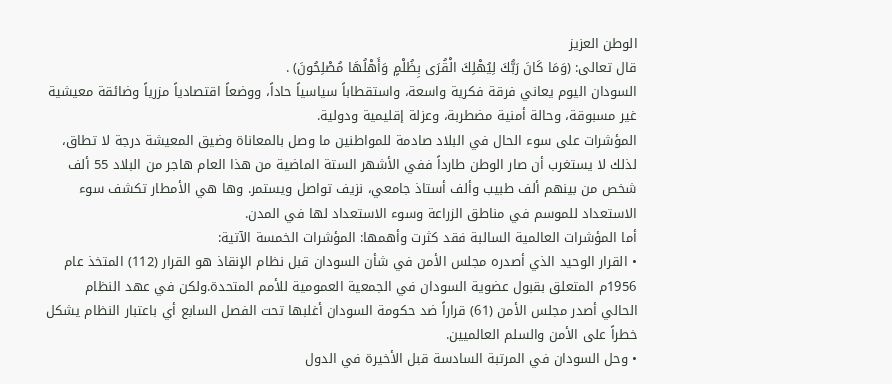الوطن العزيز
قال تعالى: (وَمَا كَانَ رَبُّكَ لِيُهْلِكَ الْقُرَى بِظُلْمٍ وَأَهْلُهَا مُصْلِحُونَ) .
السودان اليوم يعاني فرقة فكرية واسعة، واستقطاباً سياسياً حاداً، ووضعاً اقتصادياً مزرياً وضائقة معيشية غير مسبوقة، وحالة أمنية مضطربة، وعزلة إقليمية ودولية.
المؤشرات على سوء الحال في البلاد صادمة للمواطنين ما وصل بالمعاناة وضيق المعيشة درجة لا تطاق، لذلك لا يستغرب أن صار الوطن طارداً ففي الأشهر الستة الماضية من هذا العام هاجر من البلاد 55 ألف شخص من بينهم ألف طبيب وألف أستاذ جامعي، نزيف تواصل ويستمر. وها هي الأمطار تكشف سوء الاستعداد للموسم في مناطق الزراعة وسوء الاستعداد لها في المدن.
أما المؤشرات العالمية السالبة فقد كثرت وأهمها: المؤشرات الخمسة الآتية:
• القرار الوحيد الذي أصدره مجلس الأمن في شأن السودان قبل نظام الإنقاذ هو القرار (112) المتخذ عام 1956م المتعلق بقبول عضوية السودان في الجمعية العمومية للأمم المتحدة.ولكن في عهد النظام الحالي أصدر مجلس الأمن (61) قراراً ضد حكومة السودان أغلبها تحت الفصل السابع أي باعتبار النظام يشكل خطراً على الأمن والسلم العالميين.
• وحل السودان في المرتبة السادسة قبل الأخيرة في الدول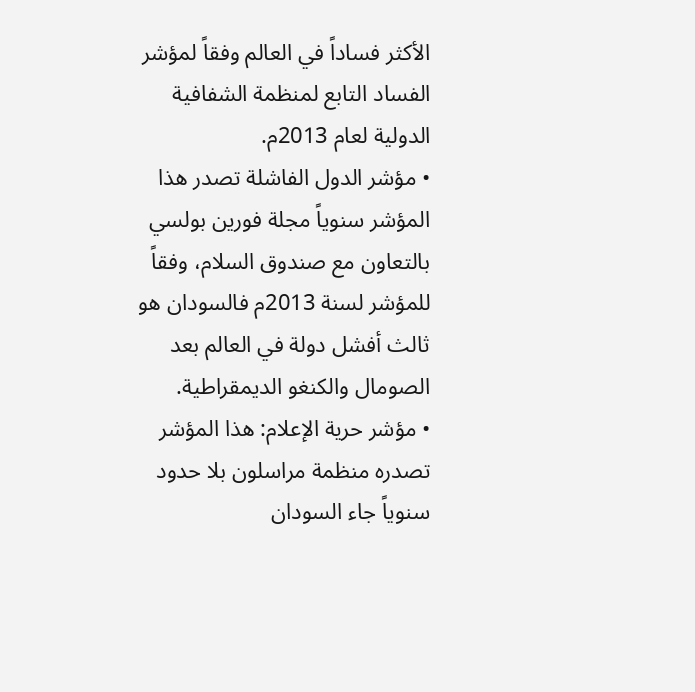الأكثر فساداً في العالم وفقاً لمؤشر الفساد التابع لمنظمة الشفافية الدولية لعام 2013م.
• مؤشر الدول الفاشلة تصدر هذا المؤشر سنوياً مجلة فورين بولسي بالتعاون مع صندوق السلام، وفقاً للمؤشر لسنة 2013م فالسودان هو ثالث أفشل دولة في العالم بعد الصومال والكنغو الديمقراطية.
• مؤشر حرية الإعلام: هذا المؤشر تصدره منظمة مراسلون بلا حدود سنوياً جاء السودان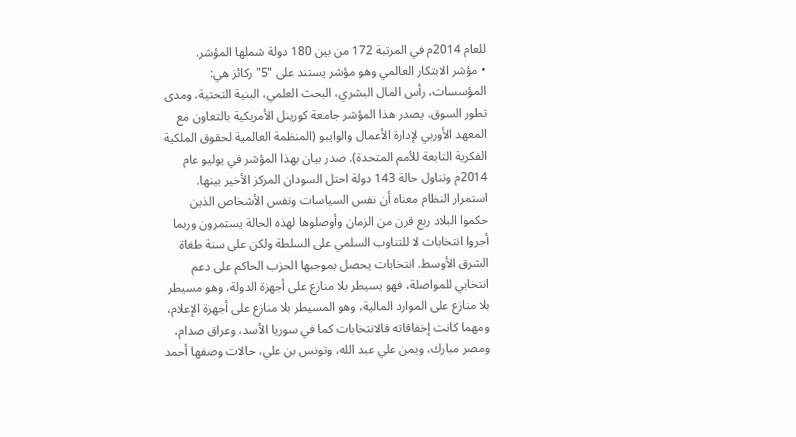للعام 2014م في المرتبة 172 من بين 180 دولة شملها المؤشر.
• مؤشر الابتكار العالمي وهو مؤشر يستند على "5" ركائز هي: المؤسسات، رأس المال البشري، البحث العلمي، البنية التحتية، ومدى تطور السوق. يصدر هذا المؤشر جامعة كورينل الأمريكية بالتعاون مع المعهد الأوربي لإدارة الأعمال والوايبو (المنظمة العالمية لحقوق الملكية الفكرية التابعة للأمم المتحدة). صدر بيان بهذا المؤشر في يوليو عام 2014م وتناول حالة 143 دولة احتل السودان المركز الأخير بينها.
استمرار النظام معناه أن نفس السياسات ونفس الأشخاص الذين حكموا البلاد ربع قرن من الزمان وأوصلوها لهذه الحالة يستمرون وربما أجروا انتخابات لا للتناوب السلمي على السلطة ولكن على سنة طغاة الشرق الأوسط. انتخابات يحصل بموجبها الحزب الحاكم على دعم انتخابي للمواصلة، فهو يسيطر بلا منازع على أجهزة الدولة، وهو مسيطر بلا منازع على الموارد المالية، وهو المسيطر بلا منازع على أجهزة الإعلام، ومهما كانت إخفاقاته فالانتخابات كما في سوريا الأسد، وعراق صدام، ومصر مبارك، ويمن علي عبد الله، وتونس بن علي، حالات وصفها أحمد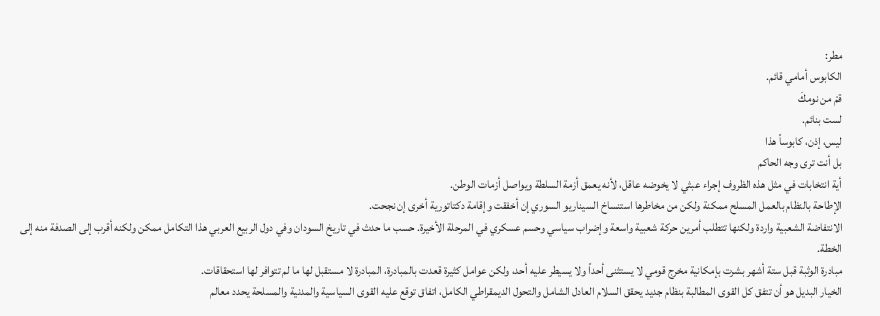مطر:
الكابوس أمامي قائم.
قمْ من نومكَ
لست بنائم.
ليس، إذن، كابوساً هذا
بل أنت ترى وجه الحاكم
أية انتخابات في مثل هذه الظروف إجراء عبثي لا يخوضه عاقل، لأنه يعمق أزمة السلطة ويواصل أزمات الوطن.
الإطاحة بالنظام بالعمل المسلح ممكنة ولكن من مخاطرها استنساخ السيناريو السوري إن أخفقت وإقامة دكتاتورية أخرى إن نجحت.
الانتفاضة الشعبية واردة ولكنها تتطلب أمرين حركة شعبية واسعة وإضراب سياسي وحسم عسكري في المرحلة الأخيرة. حسب ما حدث في تاريخ السودان وفي دول الربيع العربي هذا التكامل ممكن ولكنه أقرب إلى الصدفة منه إلى الخطة.
مبادرة الوثبة قبل ستة أشهر بشرت بإمكانية مخرج قومي لا يستثنى أحداً ولا يسيطر عليه أحد، ولكن عوامل كثيرة قعدت بالمبادرة، المبادرة لا مستقبل لها ما لم تتوافر لها استحقاقات.
الخيار البديل هو أن تتفق كل القوى المطالبة بنظام جديد يحقق السلام العادل الشامل والتحول الديمقراطي الكامل، اتفاق توقع عليه القوى السياسية والمدنية والمسلحة يحدد معالم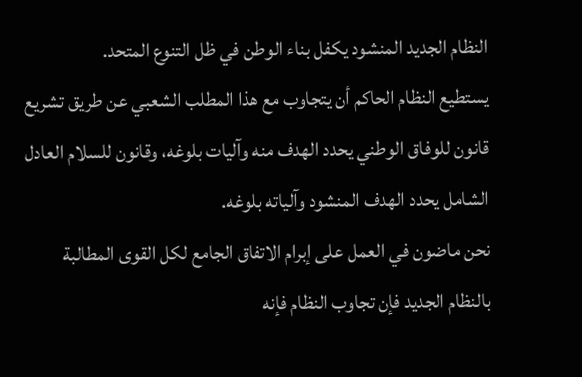النظام الجديد المنشود يكفل بناء الوطن في ظل التنوع المتحد.
يستطيع النظام الحاكم أن يتجاوب مع هذا المطلب الشعبي عن طريق تشريع قانون للوفاق الوطني يحدد الهدف منه وآليات بلوغه، وقانون للسلام العادل الشامل يحدد الهدف المنشود وآلياته بلوغه.
نحن ماضون في العمل على إبرام الاتفاق الجامع لكل القوى المطالبة بالنظام الجديد فإن تجاوب النظام فإنه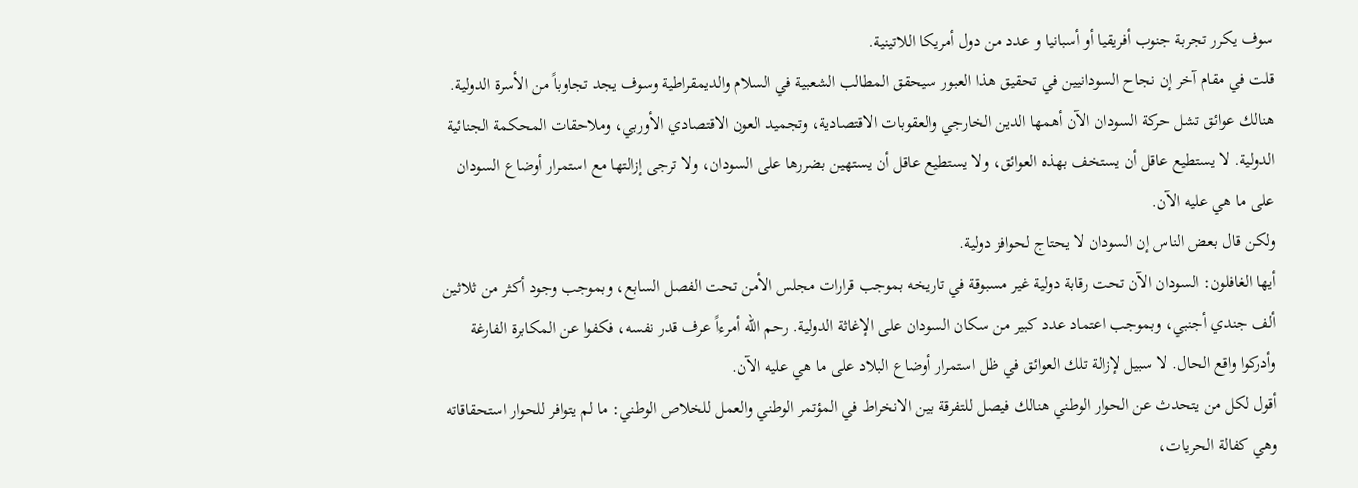سوف يكرر تجربة جنوب أفريقيا أو أسبانيا و عدد من دول أمريكا اللاتينية.
قلت في مقام آخر إن نجاح السودانيين في تحقيق هذا العبور سيحقق المطالب الشعبية في السلام والديمقراطية وسوف يجد تجاوباً من الأسرة الدولية.
هنالك عوائق تشل حركة السودان الآن أهمها الدين الخارجي والعقوبات الاقتصادية، وتجميد العون الاقتصادي الأوربي، وملاحقات المحكمة الجنائية الدولية. لا يستطيع عاقل أن يستخف بهذه العوائق، ولا يستطيع عاقل أن يستهين بضررها على السودان، ولا ترجى إزالتها مع استمرار أوضاع السودان على ما هي عليه الآن.
ولكن قال بعض الناس إن السودان لا يحتاج لحوافز دولية.
أيها الغافلون: السودان الآن تحت رقابة دولية غير مسبوقة في تاريخه بموجب قرارات مجلس الأمن تحت الفصل السابع، وبموجب وجود أكثر من ثلاثين ألف جندي أجنبي، وبموجب اعتماد عدد كبير من سكان السودان على الإغاثة الدولية. رحم الله أمرءاً عرف قدر نفسه، فكفوا عن المكابرة الفارغة وأدركوا واقع الحال. لا سبيل لإزالة تلك العوائق في ظل استمرار أوضاع البلاد على ما هي عليه الآن.
أقول لكل من يتحدث عن الحوار الوطني هنالك فيصل للتفرقة بين الانخراط في المؤتمر الوطني والعمل للخلاص الوطني: ما لم يتوافر للحوار استحقاقاته وهي كفالة الحريات،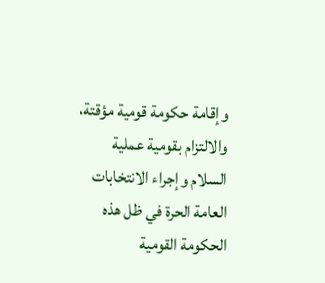وإقامة حكومة قومية مؤقتة، والالتزام بقومية عملية السلام وإجراء الانتخابات العامة الحرة في ظل هذه الحكومة القومية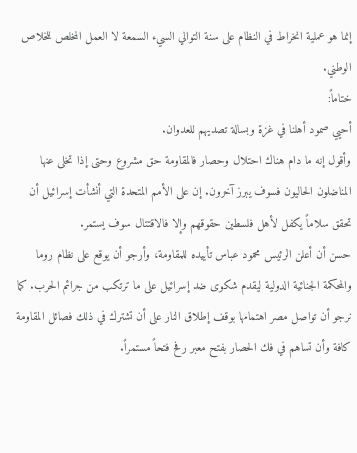إنما هو عملية انخراط في النظام على سنة التوالي السيء السمعة لا العمل المخلص للخلاص الوطني.
ختاماً:
أحيي صمود أهلنا في غزة وبسالة تصديهم للعدوان.
وأقول إنه ما دام هناك احتلال وحصار فالمقاومة حق مشروع وحتى إذا تخلى عنها المناضلون الحاليون فسوف يبرز آخرون. إن على الأمم المتحدة التي أنشأت إسرائيل أن تحقق سلاماً يكفل لأهل فلسطين حقوقهم وإلا فالاقتتال سوف يستمر.
حسن أن أعلن الرئيس محمود عباس تأييده للمقاومة، وأرجو أن يوقع على نظام روما والمحكمة الجنائية الدولية ليقدم شكوى ضد إسرائيل على ما ترتكب من جرائم الحرب. كما نرجو أن تواصل مصر اهتمامها بوقف إطلاق النار على أن تشترك في ذلك فصائل المقاومة كافة وأن تساهم في فك الحصار بفتح معبر رفح فتحاً مستمراً.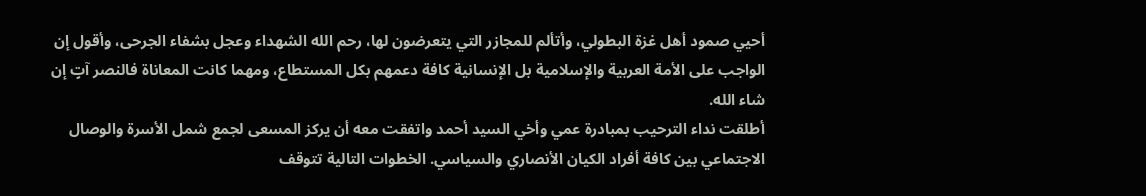أحيي صمود أهل غزة البطولي، وأتألم للمجازر التي يتعرضون لها، رحم الله الشهداء وعجل بشفاء الجرحى، وأقول إن الواجب على الأمة العربية والإسلامية بل الإنسانية كافة دعمهم بكل المستطاع، ومهما كانت المعاناة فالنصر آتٍ إن شاء الله.
أطلقت نداء الترحيب بمبادرة عمي وأخي السيد أحمد واتفقت معه أن يركز المسعى لجمع شمل الأسرة والوصال الاجتماعي بين كافة أفراد الكيان الأنصاري والسياسي. الخطوات التالية تتوقف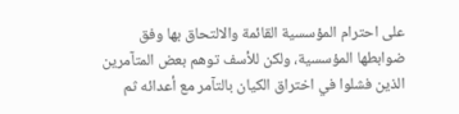على احترام المؤسسية القائمة والالتحاق بها وفق ضوابطها المؤسسية، ولكن للأسف توهم بعض المتآمرين الذين فشلوا في اختراق الكيان بالتآمر مع أعدائه ثم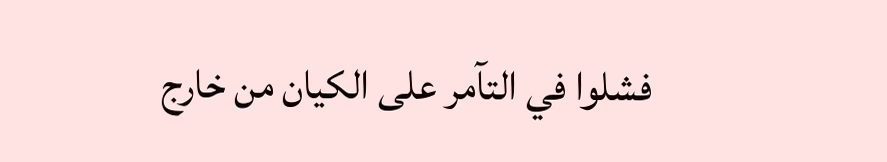فشلوا في التآمر على الكيان من خارج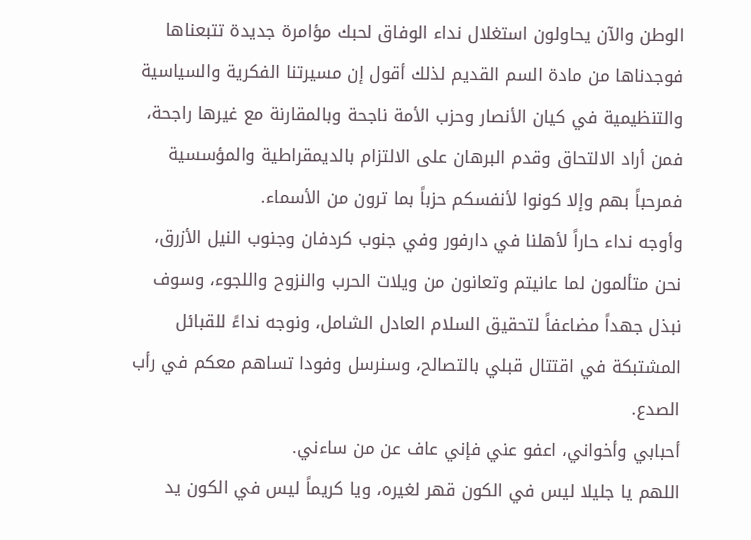الوطن والآن يحاولون استغلال نداء الوفاق لحبك مؤامرة جديدة تتبعناها فوجدناها من مادة السم القديم لذلك أقول إن مسيرتنا الفكرية والسياسية والتنظيمية في كيان الأنصار وحزب الأمة ناجحة وبالمقارنة مع غيرها راجحة، فمن أراد الالتحاق وقدم البرهان على الالتزام بالديمقراطية والمؤسسية فمرحباً بهم وإلا كونوا لأنفسكم حزباً بما ترون من الأسماء.
وأوجه نداء حاراً لأهلنا في دارفور وفي جنوب كردفان وجنوب النيل الأزرق، نحن متألمون لما عانيتم وتعانون من ويلات الحرب والنزوح واللجوء، وسوف نبذل جهداً مضاعفاً لتحقيق السلام العادل الشامل، ونوجه نداءً للقبائل المشتبكة في اقتتال قبلي بالتصالح، وسنرسل وفودا تساهم معكم في رأب الصدع.
أحبابي وأخواني، اعفو عني فإني عاف عن من ساءني.
اللهم يا جليلا ليس في الكون قهر لغيره، ويا كريماً ليس في الكون يد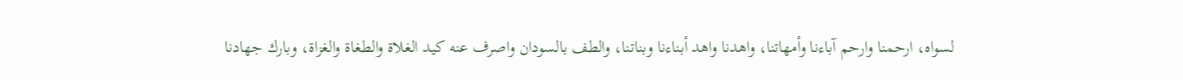لسواه، ارحمنا وارحم آباءنا وأمهاتنا، واهدنا واهد أبناءنا وبناتنا، والطف بالسودان واصرف عنه كيد الغلاة والطغاة والغزاة، وبارك جهادنا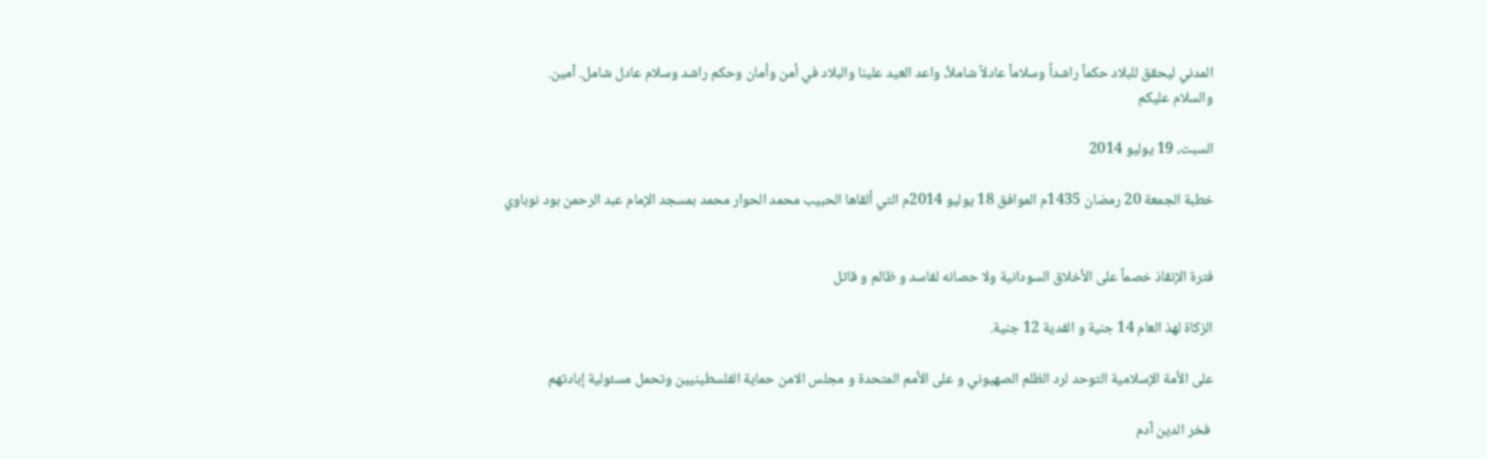المدني ليحقق للبلاد حكماً راشداً وسلاماً عادلاً شاملاً، واعد العيد علينا والبلاد في أمن وأمان وحكم راشد وسلام عادل شامل. آمين.
والسلام عليكم

السبت، 19 يوليو 2014

خطبة الجمعة 20 رمضان 1435م الموافق 18 يوليو 2014م التي ألقاها الحبيب محمد الحوار محمد بمسجد الإمام عبد الرحمن بود نوباوي


فترة الإنقاذ خصماً على الأخلاق السودانية ولا حصانه لفاسد و ظالم و قاتل

الزكاة لهذ العام 14 جنية و الفدية 12 جنية.

على الأمة الإسلامية التوحد لرد الظلم الصهيوني و على الأمم المتحدة و مجلس الامن حماية الفلسطينيين وتحمل مسئولية إبادتهم

 فخر الدين آدم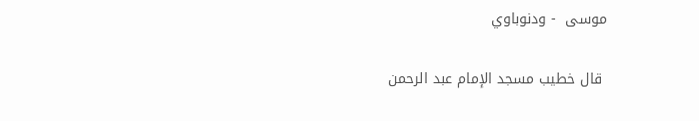موسى  - ودنوباوي

 قال خطيب مسجد الإمام عبد الرحمن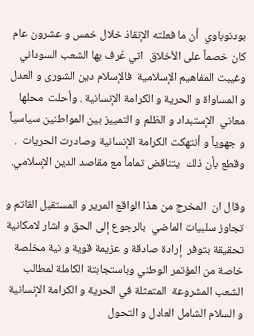بودنوباوي  أن ما فعلته الإنقاذ خلال خمس و عشرون عام كان خصماً على الأخلاق  اتي عُرف بها الشعب السوداني وغيبت المفاهيم الإسلامية  فالإسلام دين الشورى و العدل و المساواة و الحرية و الكرامة الإنسانية . وأحلت  محلها معاني  الإستبداد و الظلم و التمييز بين المواطنين سياسياً  و جهوياً و أنتهكت الكرامة الإنسانية وصادرت الحريات  . وقطع بأن ذلك  يتناقض تماماً مع مقاصد الدين الإسلامي.

وقال ان  المخرج من هذا الواقع المرير و المستقبل القاتم و تجاوز سلبيات الماضي  بالرجوع إلى الحق و اشار لامكانية تحقيقة بتوفر  إرادة صادقة و عزيمة قوية و نية مخلصة خاصة من المؤتمر الوطني وباستجابتة الكاملة لمطالب الشعب المشروعة  المتمثلة في الحرية و الكرامة الإنسانية و السلام الشامل العادل و التحول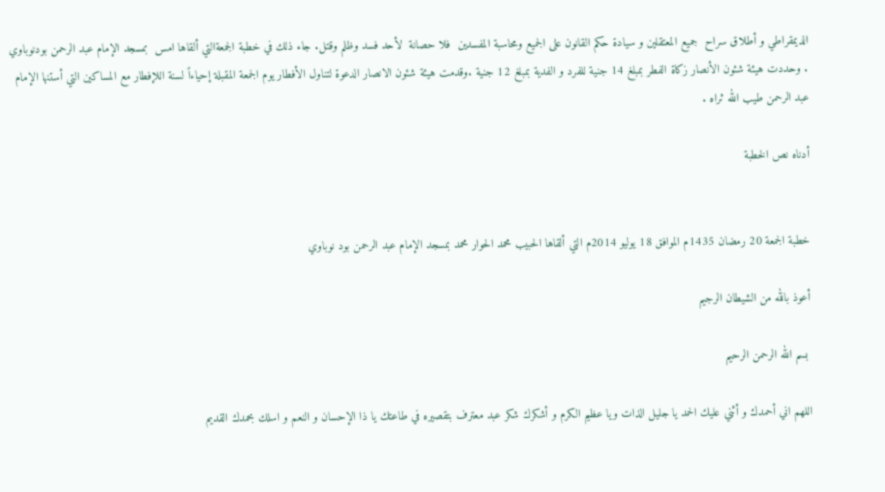الديمقراطي و أطلاق سراح  جميع المعتقلين و سيادة حكم القانون على الجميع ومحاسبة المفسدين  فلا حصانة  لأحد فسد وظلم وقتل. جاء ذلك في خطبة الجمعةالتي ألقاها امس  بمسجد الإمام عبد الرحمن بودنوباوي . وحددت هيئة شئون الأنصار زكاة الفطر بمبلغ 14 جنية للفرد و الفدية بمبلغ 12 جنية .وقدمت هيئة شئون الانصار الدعوة لتناول الأفطار يوم الجمعة المقبلة إحياءاً لسنة اللإفطار مع المساكين التي أستنها الإمام عبد الرحمن طيب الله ثراه .

أدناه نص الخطبة


خطبة الجمعة 20 رمضان 1435م الموافق 18 يوليو 2014م التي ألقاها الحبيب محمد الحوار محمد بمسجد الإمام عبد الرحمن بود نوباوي

أعوذ بالله من الشيطان الرجيم

 بسم الله الرحمن الرحيم

اللهم اني أحمدك و أثني عليك الحمد يا جليل الذات ويا عظيم الكرم و أشكرك شكر عبد معترف بتقصيره في طاعتك يا ذا الإحسان و النعم و اسلك بحمدك القديم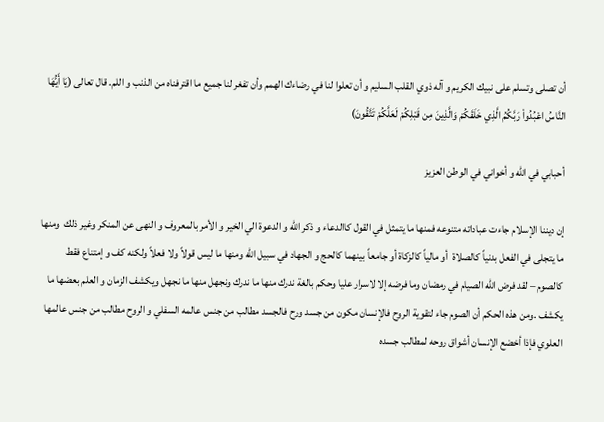أن تصلى وتسلم على نبيك الكريم و آله ذوي القلب السليم و أن تعلوا لنا في رضاءك الهمم وأن تفغر لنا جميع ما اقترفناه من الذنب و اللم. قال تعالى (يَا أَيُّهَا النَّاسُ اعْبُدُواْ رَبَّكُمُ الَّذِي خَلَقَكُمْ وَالَّذِينَ مِن قَبْلِكُمْ لَعَلَّكُمْ تَتَّقُونَ)

أحبابي في الله و أخواني في الوطن العزيز

إن ديننا الإسلام جاءت عباداته متنوعه فمنها ما يتمثل في القول كاالدعاء و ذكر الله و الدعوة الي الخير و الأمر بالمعروف و النهى عن المنكر وغير ذلك  ومنها ما يتجلى في الفعل بدنياً كالصلاة  أو مالياً كالزكاة أو جامعاً بينهما كالحج و الجهاد في سبيل الله ومنها ما ليس قولاً ولا فعلاً ولكنه كف و إمتناع فقط كالصوم – لقد فرض الله الصيام في رمضان وما فرضه إلا لاسرار عليا وحكم بالغة ندرك منها ما ندرك ونجهل منها ما نجهل ويكشف الزمان و العلم بعضها ما يكشف .ومن هذه الحكم أن الصوم جاء لتقوية الروح فالإنسان مكون من جسد ورح فالجسد مطالب من جنس عالمه السفلي و الروح مطالب من جنس عالمها العلوي فإذا أخضع الإنسان أشواق روحه لمطالب جسده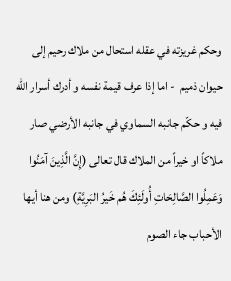وحكم غريزته في عقله استحال من ملاك رحيم إلى حيوان ذميم  - اما إذا عرف قيمة نفسه و أدرك أسرار الله فيه و حكّم جانبه السماوي في جانبه الأرضي صار ملاكاً او خيراً من الملاك قال تعالى (إِنَّ الَّذِينَ آمَنُوا وَعَمِلُوا الصَّالِحَاتِ أُولَئِكَ هُم خَيرُ البَرِيَّةِ) ومن هنا أيها الأحباب جاء الصوم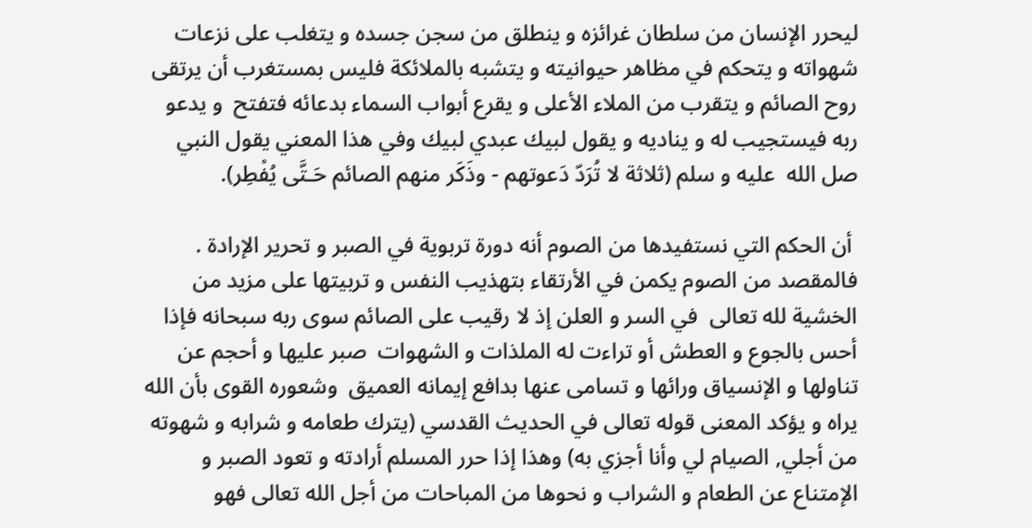ليحرر الإنسان من سلطان غرائزه و ينطلق من سجن جسده و يتغلب على نزعات شهواته و يتحكم في مظاهر حيوانيته و يتشبه بالملائكة فليس بمستغرب أن يرتقى روح الصائم و يتقرب من الملاء الأعلى و يقرع أبواب السماء بدعائه فتفتح  و يدعو ربه فيستجيب له و يناديه و يقول لبيك عبدي لبيك وفي هذا المعني يقول النبي صل الله  عليه و سلم (ثلاثة لا تُرَدّ دَعوتهم - وذَكَر منهم الصائم حَـتَّى يُفْطِر).

 أن الحكم التي نستفيدها من الصوم أنه دورة تربوية في الصبر و تحرير الإرادة . فالمقصد من الصوم يكمن في الأرتقاء بتهذيب النفس و تربيتها على مزيد من الخشية لله تعالى  في السر و العلن إذ لا رقيب على الصائم سوى ربه سبحانه فإذا أحس بالجوع و العطش أو تراءت له الملذات و الشهوات  صبر عليها و أحجم عن تناولها و الإنسياق ورائها و تسامى عنها بدافع إيمانه العميق  وشعوره القوى بأن الله يراه و يؤكد المعنى قوله تعالى في الحديث القدسي (يترك طعامه و شرابه و شهوته من أجلي, الصيام لي وأنا أجزي به) وهذا إذا حرر المسلم أرادته و تعود الصبر و الإمتناع عن الطعام و الشراب و نحوها من المباحات من أجل الله تعالى فهو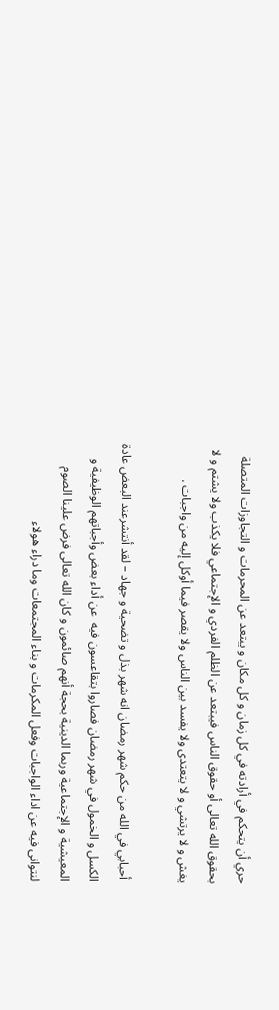حري أن يتحكم في أرادته في كل زمان و كل مكان و يبتعد عن المحرمات و التجاوزات المتصلة بحقوق الله تعالى أو حقوق الناس فيبتعد عن الظلم الفردي و الإجتماعي فلا يكذب ولا يشتم و لا يغش و لا يرتشي و لا يتعتدى ولا يفسد بين الناس ولا يقصر فيما أوكل إليه من واجبات .

 أحبابي في الله من حكم شهر رمضان انه شهر بذل و تضحية و جهاد – لقد أنتشرعند البعض عادة الكسل و الخمول في شهر رمضان فصاروا بتقاعسون فيه  عن أداء بعض وأجباتهم الوظيفية و المعيشية و الإجتماعية وربما الدينية بحجة أنهم صائمون و كان الله تعالى فرض علينا الصوم لنتوانى فيه عن اداء الواجبات وفعل المكرمات و بناء المجتمعات وما دراء هولاء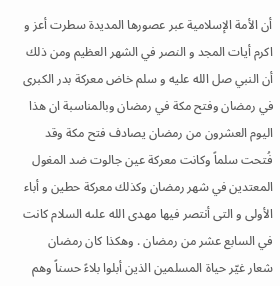أن الأمة الإسلامية عبر عصورها المديدة سطرت أعز و اكرم أيات المجد و النصر في الشهر العظيم ومن ذلك أن النبي صل الله عليه و سلم خاض معركة بدر الكبرى في رمضان وفتح مكة في رمضان وبالمناسبة ان هذا اليوم العشرون من رمضان يصادف فتح مكة وقد فُتحت سلماً وكانت معركة عين جالوت ضد المغول المعتدين في شهر رمضان وكذلك معركة حطين و أباء الأولى و التى أنتصر فيها مهدى الله علىه السلام كانت في السابع عشر من رمضان . وهكذا كان رمضان شعار غيّر حياة المسلمين الذين أبلوا بلاءً حسناً وهم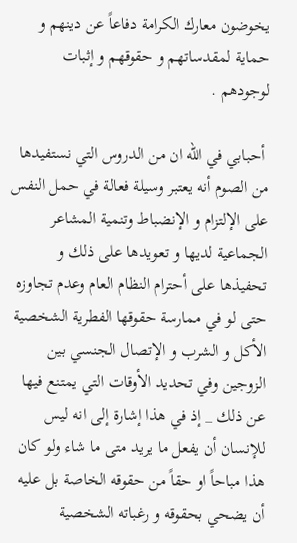يخوضون معارك الكرامة دفاعاً عن دينهم و حماية لمقدساتهم و حقوقهم و إثبات لوجودهم .

 أحبابي في الله ان من الدروس التي نستفيدها من الصوم أنه يعتبر وسيلة فعالة في حمل النفس على الإلتزام و الإنضباط وتنمية المشاعر الجماعية لديها و تعويدها على ذلك و تحفيذها على أحترام النظام العام وعدم تجاوزه حتى لو في ممارسة حقوقها الفطرية الشخصية الأكل و الشرب و الإتصال الجنسي بين الزوجين وفي تحديد الأوقات التي يمتنع فيها عن ذلك _ إذ في هذا إشارة إلى انه ليس للإنسان أن يفعل ما يريد متى ما شاء ولو كان هذا مباحاً او حقاً من حقوقه الخاصة بل عليه أن يضحي بحقوقه و رغباته الشخصية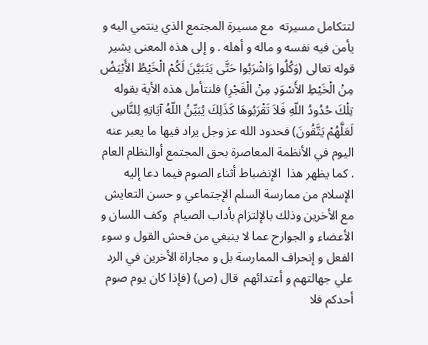لتتكامل مسيرته  مع مسيرة المجتمع الذي ينتمي اليه و يأمن فيه نفسه و ماله و أهله . و إلى هذه المعنى يشير قوله تعالى (وَكُلُوا وَاشْرَبُوا حَتَّى يَتَبَيَّنَ لَكُمْ الْخَيْطُ الأَبْيَضُ مِنْ الْخَيْطِ الأَسْوَدِ مِنْ الْفَجْرِ) فلنتأمل هذه الأية بقوله  تِلْكَ حُدُودُ اللّهِ فَلاَ تَقْرَبُوهَا كَذَلِكَ يُبَيِّنُ اللّهُ آيَاتِهِ لِلنَّاسِ لَعَلَّهُمْ يَتَّقُونَ) فحدود الله عز وجل يراد فيها ما يعبر عنه اليوم في الأنظمة المعاصرة بحق المجتمع أوالنظام العام . كما يظهر هذا  الإنضباط أثناء الصوم فيما دعا إليه الإسلام من ممارسة السلم الإجتماعي و حسن التعايش مع الأخرين وذلك بالإلتزام بأداب الصيام  وكف اللسان و الأعضاء و الجوارح عما لا ينبغي من فحش القول و سوء الفعل و إنحراف الممارسة بل و مجاراة الأخرين في الرد علي جهالتهم و أعتدائهم  قال (ص) (فإذا كان يوم صوم أحدكم فلا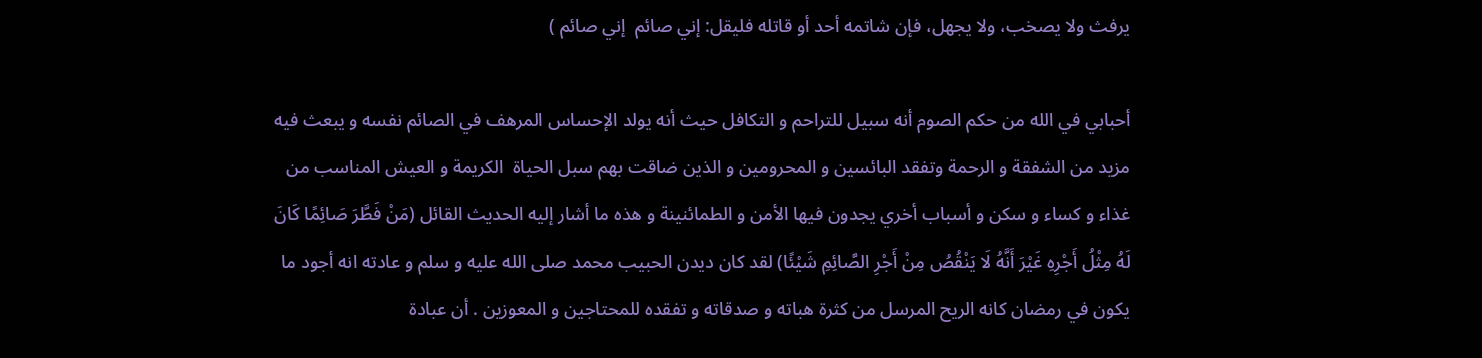يرفث ولا يصخب، ولا يجهل، فإن شاتمه أحد أو قاتله فليقل: إني صائم  إني صائم )

أحبابي في الله من حكم الصوم أنه سبيل للتراحم و التكافل حيث أنه يولد الإحساس المرهف في الصائم نفسه و يبعث فيه مزيد من الشفقة و الرحمة وتفقد البائسين و المحرومين و الذين ضاقت بهم سبل الحياة  الكريمة و العيش المناسب من غذاء و كساء و سكن و أسباب أخري يجدون فيها الأمن و الطمائنينة و هذه ما أشار إليه الحديث القائل (مَنْ فَطَّرَ صَائِمًا كَانَ لَهُ مِثْلُ أَجْرِهِ غَيْرَ أَنَّهُ لَا يَنْقُصُ مِنْ أَجْرِ الصَّائِمِ شَيْئًا) لقد كان ديدن الحبيب محمد صلى الله عليه و سلم و عادته انه أجود ما يكون في رمضان كانه الريح المرسل من كثرة هباته و صدقاته و تفقده للمحتاجين و المعوزين . أن عبادة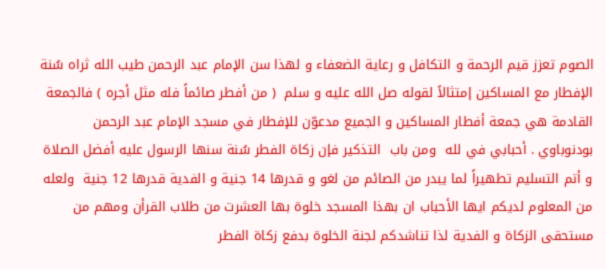الصوم تعزز قيم الرحمة و التكافل و رعاية الضعفاء و لهذا سن الإمام عبد الرحمن طيب الله ثراه سُنة الإفطار مع المساكين إمتثالاً لقوله صل الله عليه و سلم  ( من أفطر صائماً فله مثل أجره ) فالجمعة القادمة هي جمعة أفطار المساكين و الجميع مدعوّن للإفطار في مسجد الإمام عبد الرحمن بودنوباوي . أحبابي في لله  ومن باب  التذكير فإن زكاة الفطر سُنة سنها الرسول عليه أفضل الصلاة و أتم التسليم تطهيراً لما يبدر من الصائم من لغو و قدرها 14 جنية و الفدية قدرها 12 جنية  ولعله من المعلوم لديكم ايها الأحباب ان بهذا المسجد خلوة بها العشرت من طلاب القرأن ومهم من مستحقى الزكاة و الفدية لذا تناشدكم لجنة الخلوة بدفع زكاة الفطر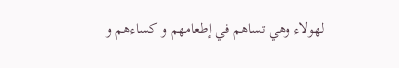لهولاء وهي تساهم في إطعامهم و كساءهم و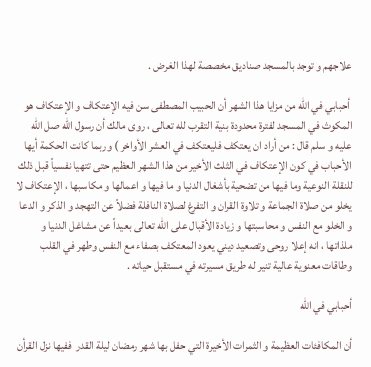علاجهم و توجد بالمسجد صناديق مخصصة لهذا الغرض .

 أحبابي في الله من مزايا هذا الشهر أن الحبيب المصطفى سن فيه الإعتكاف و الإعتكاف هو المكوث في المسجد لفترة محدودة بنية التقرب لله تعالى ، روى مالك أن رسول الله صل الله عليه و سلم قال : من أراد ان يعتكف فليعتكف في العشر الأواخر ) وربما كانت الحكمة أيها الأحباب في كون الإعتكاف في الثلث الأخير من هذا الشهر العظيم حتى تتهيا نفسياً قبل ذلك للنقلة النوعية وما فيها من تضحية بأشغال الدنيا و ما فيها و اعمالها و مكاسبها ، الإعتكاف لا يخلو من صلاة الجماعة و تلاوة القران و التفرغ لصلاة النافلة فضلاً عن التهجد و الذكر و الدعا و الخلو مع النفس و محاسبتها و زيادة الأقبال على الله تعالى بعيداً عن مشاغل الدنيا و ملذاتها ، انه إعلا روحى وتصعيد ديني يعود المعتكف بصفاء مع النفس وطهر في القلب وطاقات معنوية عالية تنير له طريق مسيرته في مستقبل حياته .

أحبابي في الله

أن المكافئات العظيمة و الثمرات الأخيرة التي حفل بها شهر رمضان ليلة القدر  ففيها نزل القرأن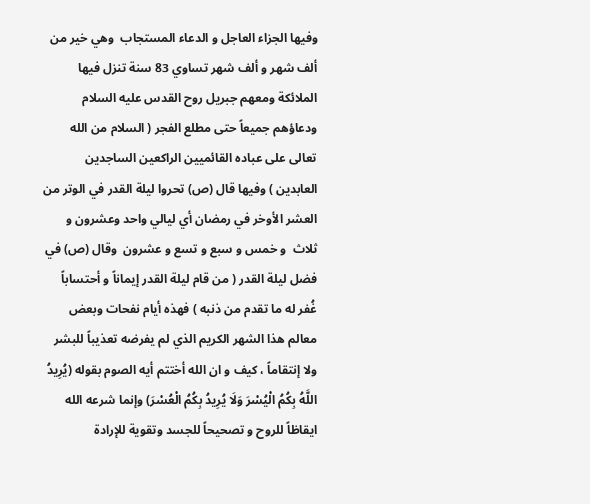وفيها الجزاء العاجل و الدعاء المستجاب  وهي خير من ألف شهر و ألف شهر تساوي 83 سنة تنزل فيها الملائكة ومعهم جبريل روح القدس عليه السلام ودعاؤهم جميعاً حتى مطلع الفجر ( السلام من الله تعالى على عباده القائميين الراكعين الساجدين العابدين ) وفيها قال (ص) تحروا ليلة القدر في الوتر من العشر الأوخر في رمضان أي ليالي واحد وعشرون و ثلاث  و خمس و سبع و تسع و عشرون  وقال (ص) في فضل ليلة القدر ( من قام ليلة القدر إيماناً و أحتساباً غُفر له ما تقدم من ذنبه ) فهذه أيام نفحات وبعض معالم هذا الشهر الكريم الذي لم يفرضه تعذيباً للبشر ولا إنتقاماً ، كيف و ان الله أختتم أيه الصوم بقوله (يُرِيدُ اللَّهُ بِكُمُ الْيُسْرَ وَلَا يُرِيدُ بِكُمُ الْعُسْرَ) وإنما شرعه الله ايقاظاً للروح و تصحيحاً للجسد وتقوية للإرادة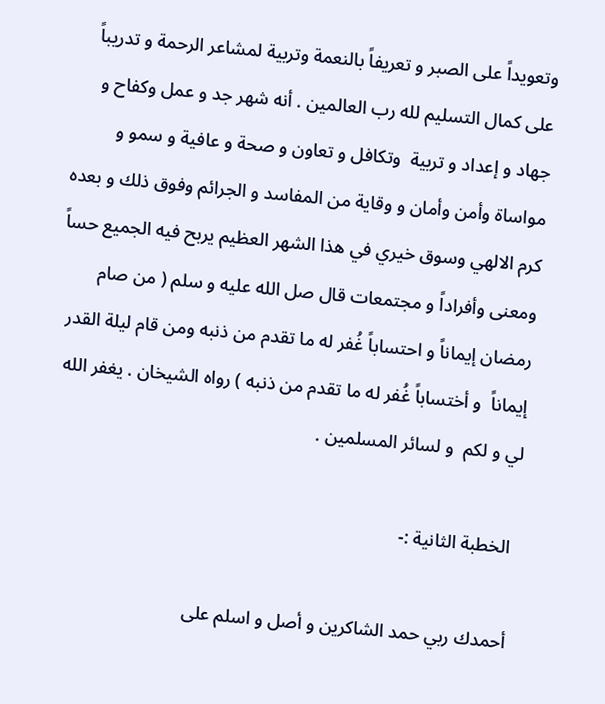وتعويداً على الصبر و تعريفاً بالنعمة وتربية لمشاعر الرحمة و تدريباً على كمال التسليم لله رب العالمين . أنه شهر جد و عمل وكفاح و جهاد و إعداد و تربية  وتكافل و تعاون و صحة و عافية و سمو و مواساة وأمن وأمان و وقاية من المفاسد و الجرائم وفوق ذلك و بعده كرم الالهي وسوق خيري في هذا الشهر العظيم يربح فيه الجميع حساً ومعنى وأفراداً و مجتمعات قال صل الله عليه و سلم ( من صام رمضان إيماناً و احتساباً غُفر له ما تقدم من ذنبه ومن قام ليلة القدر إيماناً  و أختساباً غُفر له ما تقدم من ذنبه ) رواه الشيخان . يغفر الله لي و لكم  و لسائر المسلمين .

 الخطبة الثانية :-

أحمدك ربي حمد الشاكرين و أصل و اسلم على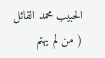الحبيب محمد القائل ( من لم يهتم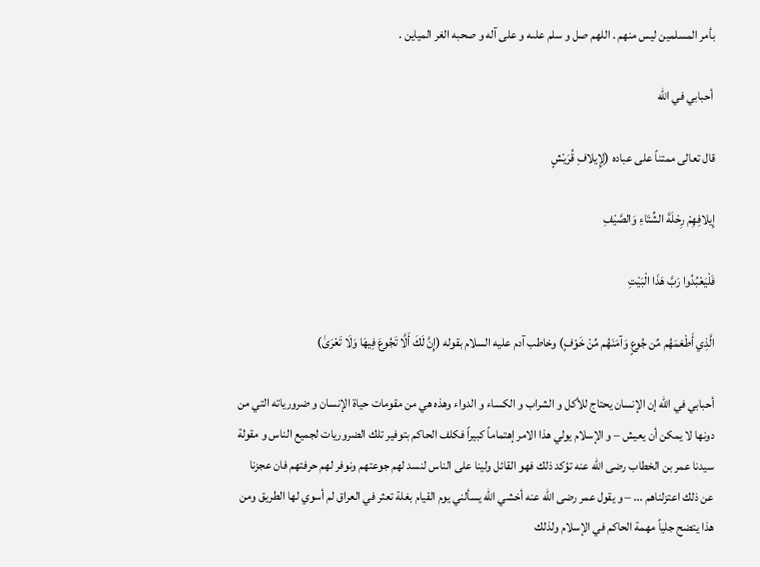بأمر المسلمين ليس منهم . اللهم صل و سلم علىه و على آله و صحبه الغر المياين .

 أحبابي في الله

قال تعالى ممتناً على عباده (لِإِيلافِ قُرَيْشٍ

إِيلافِهِمْ رِحْلَةَ الشِّتَاءِ وَالصَّيْفِ

فَلْيَعْبُدُوا رَبَّ هَذَا الْبَيْتِ

الَّذِي أَطْعَمَهُم مِّن جُوعٍ وَآمَنَهُم مِّنْ خَوْفٍ) وخاطب آدم عليه السلام بقوله (إِنَّ لَكَ أَلَّا تَجُوعَ فِيهَا وَلَا تَعْرَىٰ)

أحبابي في الله إن الإنسان يحتاج للأكل و الشراب و الكساء و الدواء وهذه هي من مقومات حياة الإنسان و ضرورياته التي من دونها لا يمكن أن يعيش – و الإسلام يولي هذا الامر إهتماماً كبيراً فكلف الحاكم بتوفير تلك الضروريات لجميع الناس و مقولة سيدنا عمر بن الخطاب رضى الله عنه تؤكد ذلك فهو القائل ولينا على الناس لنسد لهم جوعتهم ونوفر لهم حرفتهم فان عجزنا عن ذلك اعتزلناهم ... – و يقول عمر رضى الله عنه أخشي الله يسألني يوم القيام بغلة تعثر في العراق لم أسوي لها الطريق ومن هذا يتضح جلياً مهمة الحاكم في الإسلام ولذلك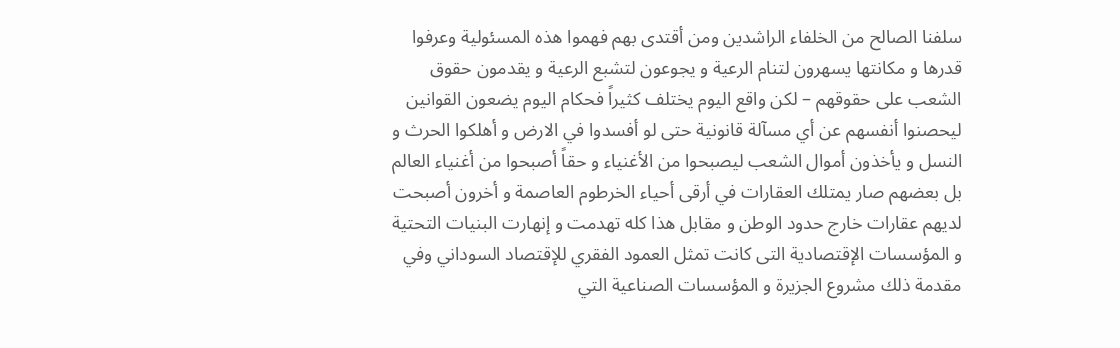سلفنا الصالح من الخلفاء الراشدين ومن أقتدى بهم فهموا هذه المسئولية وعرفوا قدرها و مكانتها يسهرون لتنام الرعية و يجوعون لتشبع الرعية و يقدمون حقوق الشعب على حقوقهم – لكن واقع اليوم يختلف كثيراً فحكام اليوم يضعون القوانين ليحصنوا أنفسهم عن أي مسآلة قانونية حتى لو أفسدوا في الارض و أهلكوا الحرث و النسل و يأخذون أموال الشعب ليصبحوا من الأغنياء و حقاً أصبحوا من أغنياء العالم بل بعضهم صار يمتلك العقارات في أرقى أحياء الخرطوم العاصمة و أخرون أصبحت لديهم عقارات خارج حدود الوطن و مقابل هذا كله تهدمت و إنهارت البنيات التحتية و المؤسسات الإقتصادية التى كانت تمثل العمود الفقري للإقتصاد السوداني وفي مقدمة ذلك مشروع الجزيرة و المؤسسات الصناعية التي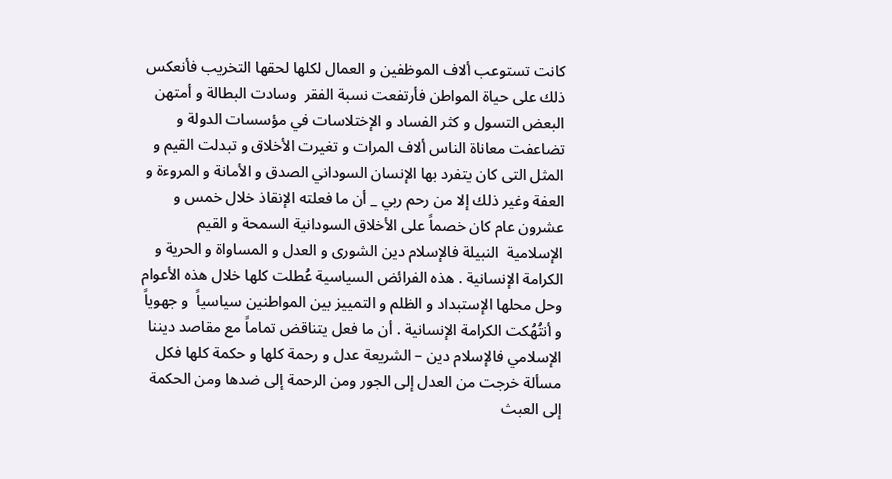كانت تستوعب ألاف الموظفين و العمال لكلها لحقها التخريب فأنعكس ذلك على حياة المواطن فأرتفعت نسبة الفقر  وسادت البطالة و أمتهن البعض التسول و كثر الفساد و الإختلاسات في مؤسسات الدولة و تضاعفت معاناة الناس ألاف المرات و تغيرت الأخلاق و تبدلت القيم و المثل التى كان يتفرد بها الإنسان السوداني الصدق و الأمانة و المروءة و العفة وغير ذلك إلا من رحم ربي _ أن ما فعلته الإنقاذ خلال خمس و عشرون عام كان خصماً على الأخلاق السودانية السمحة و القيم الإسلامية  النبيلة فالإسلام دين الشورى و العدل و المساواة و الحرية و الكرامة الإنسانية . هذه الفرائض السياسية عُطلت كلها خلال هذه الأعوام وحل محلها الإستبداد و الظلم و التمييز بين المواطنين سياسياً  و جهوياً و أنتُهُكت الكرامة الإنسانية . أن ما فعل يتناقض تماماً مع مقاصد ديننا الإسلامي فالإسلام دين – الشريعة عدل و رحمة كلها و حكمة كلها فكل مسألة خرجت من العدل إلى الجور ومن الرحمة إلى ضدها ومن الحكمة إلى العبث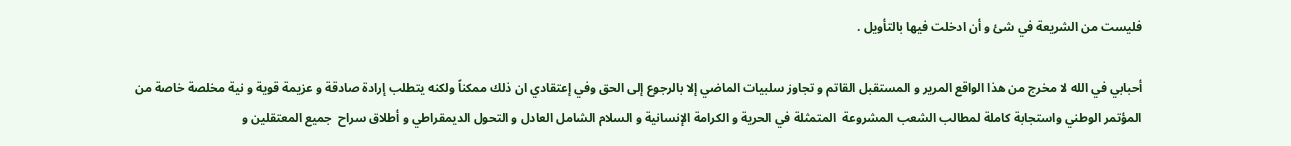فليست من الشريعة في شئ و أن ادخلت فيها بالتأويل .

أحبابي في الله لا مخرج من هذا الواقع المرير و المستقبل القاتم و تجاوز سلبيات الماضي إلا بالرجوع إلى الحق وفي إعتقادي ان ذلك ممكناً ولكنه يتطلب إرادة صادقة و عزيمة قوية و نية مخلصة خاصة من المؤتمر الوطني واستجابة كاملة لمطالب الشعب المشروعة  المتمثلة في الحرية و الكرامة الإنسانية و السلام الشامل العادل و التحول الديمقراطي و أطلاق سراح  جميع المعتقلين و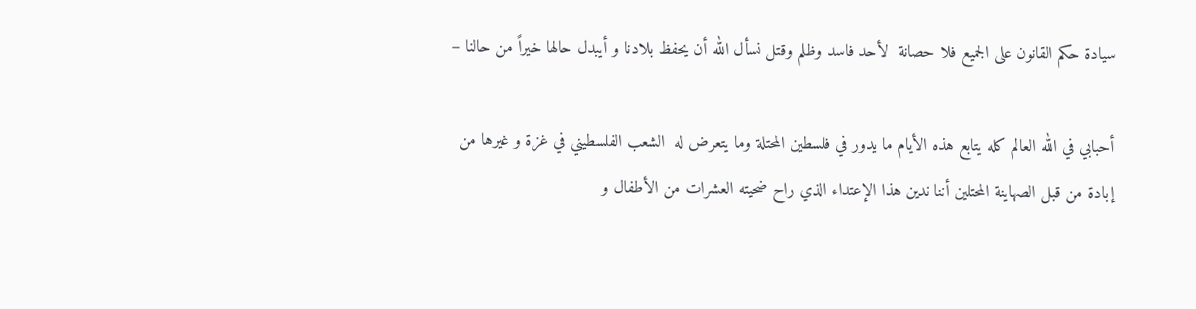سيادة حكم القانون على الجميع فلا حصانة  لأحد فاسد وظلم وقتل نسأل الله أن يحفظ بلادنا و أيبدل حالها خيراً من حالنا –

أحبابي في الله العالم كله يتابع هذه الأيام ما يدور في فلسطين المحتلة وما يتعرض له  الشعب الفلسطيني في غزة و غيرها من إبادة من قبل الصهاينة المحتلين أننا ندين هذا الإعتداء الذي راح ضحيته العشرات من الأطفال و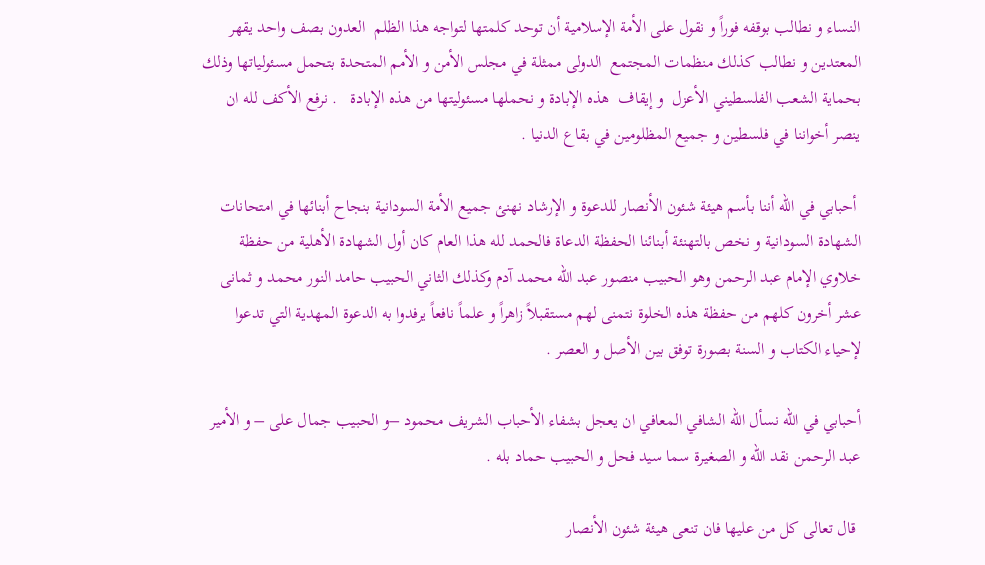النساء و نطالب بوقفه فوراً و نقول على الأمة الإسلامية أن توحد كلمتها لتواجه هذا الظلم  العدون بصف واحد يقهر المعتدين و نطالب كذلك منظمات المجتمع  الدولى ممثلة في مجلس الأمن و الأمم المتحدة بتحمل مسئولياتها وذلك  بحماية الشعب الفلسطيني الأعزل  و إيقاف  هذه الإبادة و نحملها مسئوليتها من هذه الإبادة   . نرفع الأكف لله ان ينصر أخواننا في فلسطين و جميع المظلومين في بقاع الدنيا .

 أحبابي في الله أننا بأسم هيئة شئون الأنصار للدعوة و الإرشاد نهنئ جميع الأمة السودانية بنجاح أبنائها في امتحانات الشهادة السودانية و نخص بالتهنئة أبنائنا الحفظة الدعاة فالحمد لله هذا العام كان أول الشهادة الأهلية من حفظة خلاوي الإمام عبد الرحمن وهو الحبيب منصور عبد الله محمد آدم وكذلك الثاني الحبيب حامد النور محمد و ثمانى عشر أخرون كلهم من حفظة هذه الخلوة نتمنى لهم مستقبلاً زاهراً و علماً نافعاً يرفدوا به الدعوة المهدية التي تدعوا لإحياء الكتاب و السنة بصورة توفق بين الأصل و العصر .

أحبابي في الله نسأل الله الشافي المعافي ان يعجل بشفاء الأحباب الشريف محمود –و الحبيب جمال على – و الأمير عبد الرحمن نقد الله و الصغيرة سما سيد فحل و الحبيب حماد بله .

 قال تعالى كل من عليها فان تنعى هيئة شئون الأنصار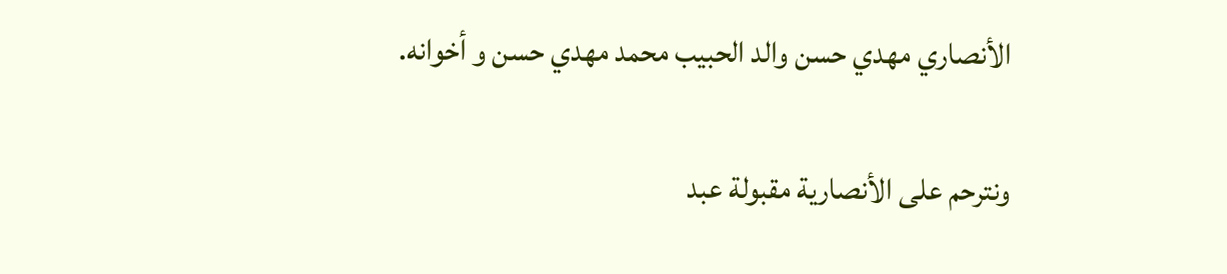الأنصاري مهدي حسن والد الحبيب محمد مهدي حسن و أخوانه.

ونترحم على الأنصارية مقبولة عبد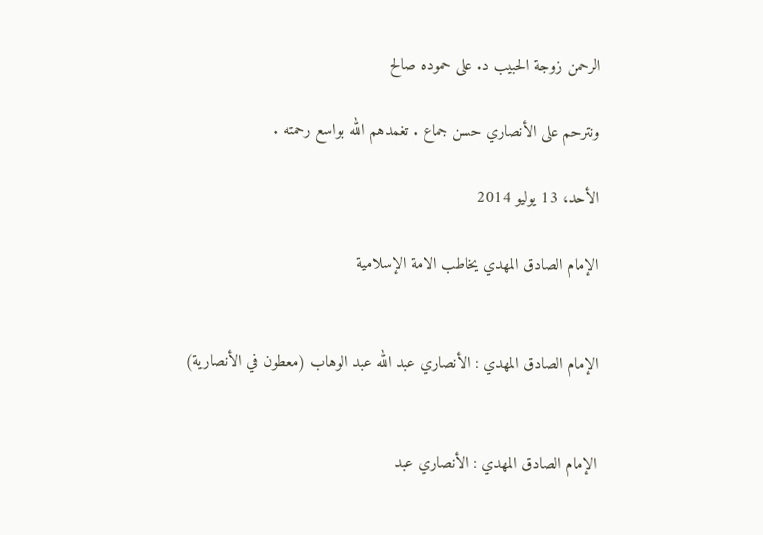الرحمن زوجة الحبيب د. على حموده صالح

ونترحم على الأنصاري حسن جماع . تغمدهم الله بواسع رحمته .

الأحد، 13 يوليو 2014

الإمام الصادق المهدي يخاطب الامة الإسلامية


الإمام الصادق المهدي : الأنصاري عبد الله عبد الوهاب (معطون في الأنصارية)


الإمام الصادق المهدي : الأنصاري عبد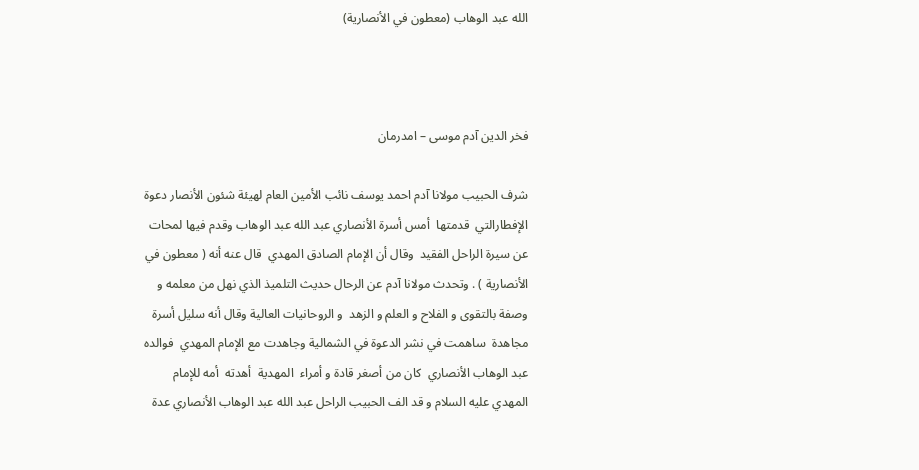الله عبد الوهاب (معطون في الأنصارية)



فخر الدين آدم موسى – امدرمان

شرف الحبيب مولانا آدم احمد يوسف نائب الأمين العام لهيئة شئون الأنصار دعوة  الإفطارالتي  قدمتها  أمس أسرة الأنصاري عبد الله عبد الوهاب وقدم فيها لمحات عن سيرة الراحل الفقيد  وقال أن الإمام الصادق المهدي  قال عنه أنه ( معطون في الأنصارية ) . وتحدث مولانا آدم عن الرحال حديث التلميذ الذي نهل من معلمه و  وصفة بالتقوى و الفلاح و العلم و الزهد  و الروحانيات العالية وقال أنه سليل أسرة مجاهدة  ساهمت في نشر الدعوة في الشمالية وجاهدت مع الإمام المهدي  فوالده  عبد الوهاب الأنصاري  كان من أصغر قادة و أمراء  المهدية  أهدته  أمه للإمام المهدي عليه السلام و قد الف الحبيب الراحل عبد الله عبد الوهاب الأنصاري عدة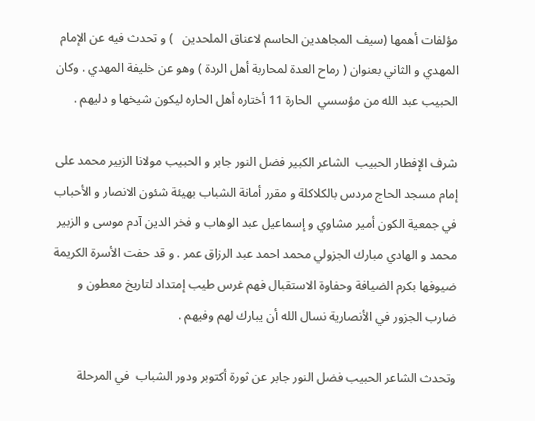مؤلفات أهمها (سيف المجاهدين الحاسم لاعناق الملحدين   ) و تحدث فيه عن الإمام المهدي و الثاني بعنوان ( رماح العدة لمحاربة أهل الردة ) وهو عن خليفة المهدي . وكان الحبيب عبد الله من مؤسسي  الحارة 11 أختاره أهل الحاره ليكون شيخها و دليهم .

شرف الإفطار الحبيب  الشاعر الكبير فضل النور جابر و الحبيب مولانا الزبير محمد على إمام مسجد الحاج مردس بالكلاكلة و مقرر أمانة الشباب بهيئة شئون الانصار و الأحباب في جمعية الكون أمير مشاوي و إسماعيل عبد الوهاب و فخر الدين آدم موسى و الزبير محمد و الهادي مبارك الجزولي محمد احمد عبد الرزاق عمر . و قد حفت الأسرة الكريمة ضيوفها بكرم الضيافة وحفاوة الاستقبال فهم غرس طيب إمتداد لتاريخ معطون و ضارب الجزور في الأنصارية نسال الله أن يبارك لهم وفيهم .

وتحدث الشاعر الحبيب فضل النور جابر عن ثورة أكتوبر ودور الشباب  في المرحلة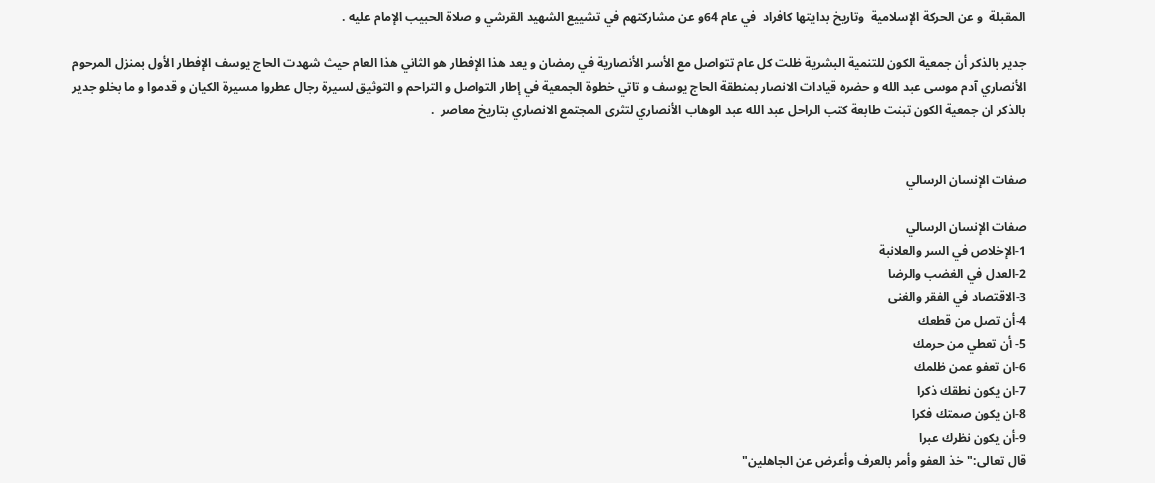المقبلة  و عن الحركة الإسلامية  وتاريخ بدايتها كافراد  في عام 64و عن مشاركتهم في تشييع الشهيد القرشي و صلاة الحبيب الإمام عليه .

جدير بالذكر أن جمعية الكون للتنمية البشرية ظلت كل عام تتواصل مع الأسر الأنصارية في رمضان و يعد هذا الإفطار هو الثاني هذا العام حيث شهدت الحاج يوسف الإفطار الأول بمنزل المرحوم الأنصاري آدم موسى عبد الله و حضره قيادات الانصار بمنطقة الحاج يوسف و تاتي خطوة الجمعية في إطار التواصل و التراحم و التوثيق لسيرة رجال عطروا مسيرة الكيان و قدموا و ما بخلو جدير بالذكر ان جمعية الكون تبنت طابعة كتب الراحل عبد الله عبد الوهاب الأنصاري لتثرى المجتمع الانصاري بتاريخ معاصر  .


صفات الإنسان الرسالي

صفات الإنسان الرسالي
1-الإخلاص في السر والعلانبة
2-العدل في الغضب والرضا
3-الاقتصاد في الفقر والغنى
4-أن تصل من قطعك
5- أن تعطي من حرمك
6-ان تعفو عمن ظلمك
7-ان يكون نطقك ذكرا
8-ان يكون صمتك فكرا
9-أن يكون نظرك عبرا
قال تعالى:"خذ العفو وأمر بالعرف وأعرض عن الجاهلين"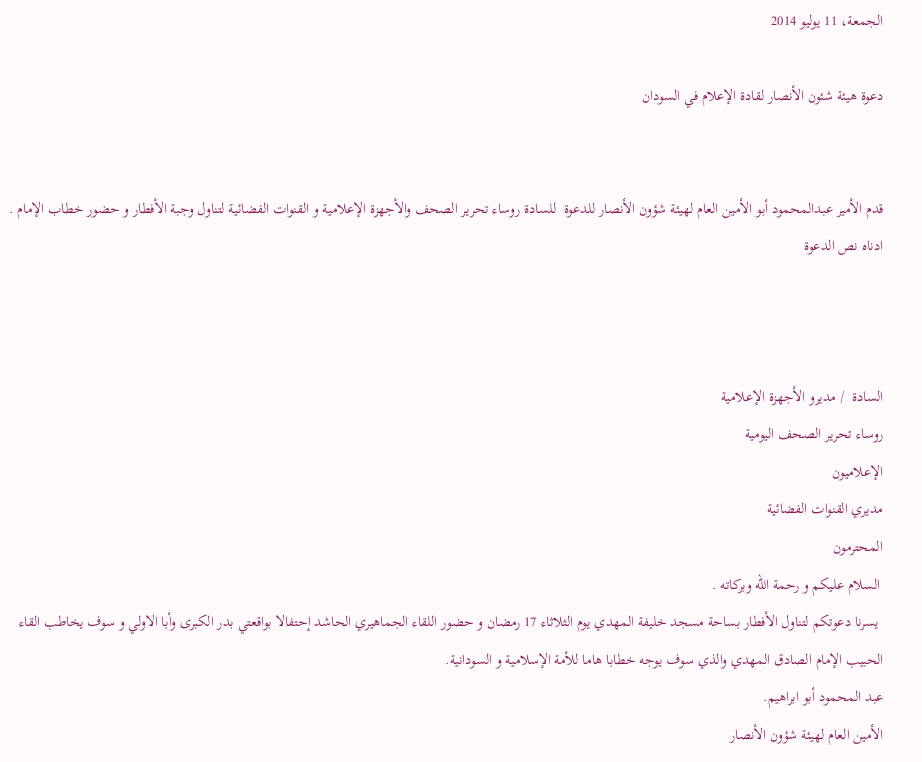الجمعة، 11 يوليو 2014

دعوة هيئة شئون الأنصار لقادة الإعلام في السودان


قدم الأمير عبدالمحمود أبو الأمين العام لهيئة شؤون الأنصار للدعوة  للسادة روساء تحرير الصحف والأجهزة الإعلامية و القنوات الفضائية لتناول وجبة الأفطار و حضور خطاب الإمام . ادناه نص الدعوة



السادة  / مديرو الأجهزة الإعلامية
روساء تحرير الصحف اليومية
الإعلاميون
مديري القنوات الفضائية
المحترمون
 السلام عليكم و رحمة الله وبركاته .
 يسرنا دعوتكم لتناول الأفطار بساحة مسجد خليفة المهدي يوم الثلاثاء 17 رمضان و حضور اللقاء الجماهيري الحاشد إحتفالا بواقعتي بدر الكبرى وأبا الاولي و سوف يخاطب القاء الحبيب الإمام الصادق المهدي والذي سوف يوجه خطابا هاما للأمة الإسلامية و السودانية.
عبد المحمود أبو ابراهيم.
الأمين العام لهيئة شؤون الأنصار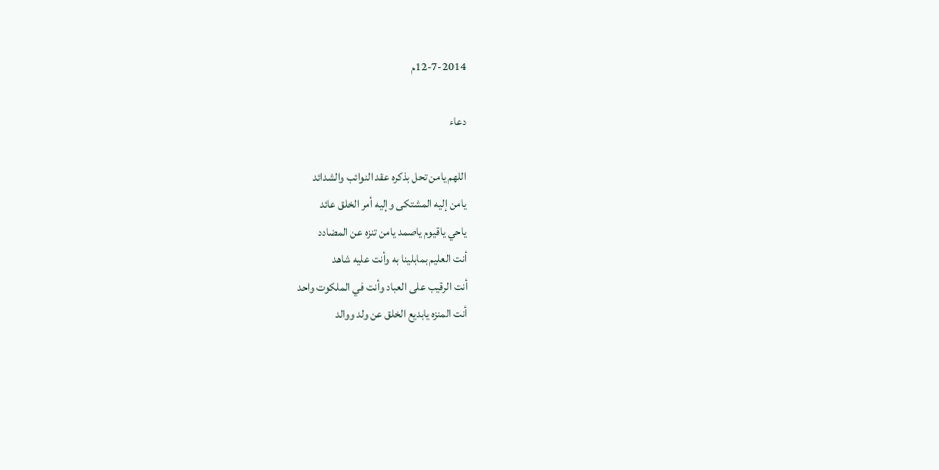12-7-2014م

دعاء

اللهم يامن تحل بذكره عقد النوائب والشدائد
يامن إليه المشتكى وإليه أمر الخلق عائد
ياحي ياقيوم ياصمد يامن تنزه عن المضادد
أنت العليم بمابلينا به وأنت عليه شاهد
أنت الرقيب على العباد وأنت في الملكوت واحد
أنت المنزه يابديع الخلق عن ولد ووالد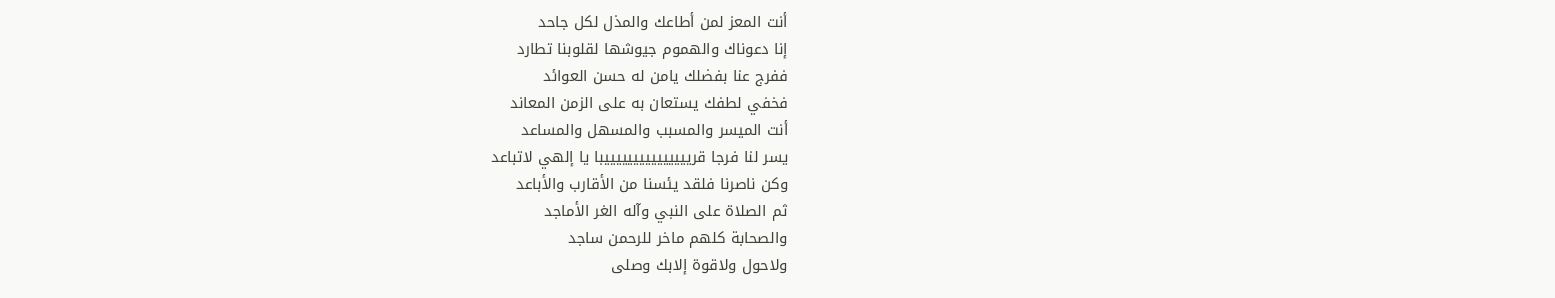أنت المعز لمن أطاعك والمذل لكل جاحد
إنا دعوناك والهموم جيوشها لقلوبنا تطارد
ففرج عنا بفضلك يامن له حسن العوائد
فخفي لطفك يستعان به على الزمن المعاند
أنت الميسر والمسبب والمسهل والمساعد
يسر لنا فرجا قريييييييييييييييبا يا إلهي لاتباعد
وكن ناصرنا فلقد يئسنا من الأقارب والأباعد
ثم الصلاة على النبي وآله الغر الأماجد
والصحابة كلهم ماخر للرحمن ساجد
ولاحول ولاقوة إلابك وصلى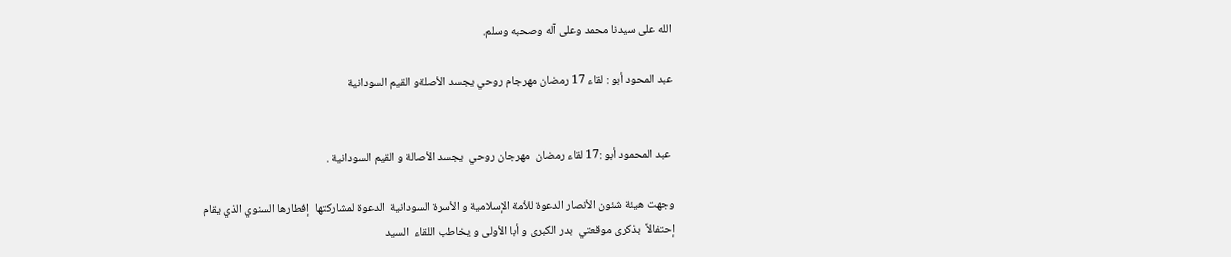الله على سيدنا محمد وعلى آله وصحبه وسلم.

عبد المحود أبو : لقاء 17 رمضان مهرجام روحي يجسد الأصلةو القيم السودانية


 عبد المحمود أبو :17 لقاء رمضان  مهرجان روحي  يجسد الأصالة و القيم السودانية .

وجهت هيئة شئون الأنصار الدعوة للأمة الإسلامية و الأسرة السودانية  الدعوة لمشاركتها  إفطارها السنوي الذي يقام إحتفالاً  بذكرى موقعتي  بدر الكبرى و أبا الأولى و يخاطب اللقاء  السيد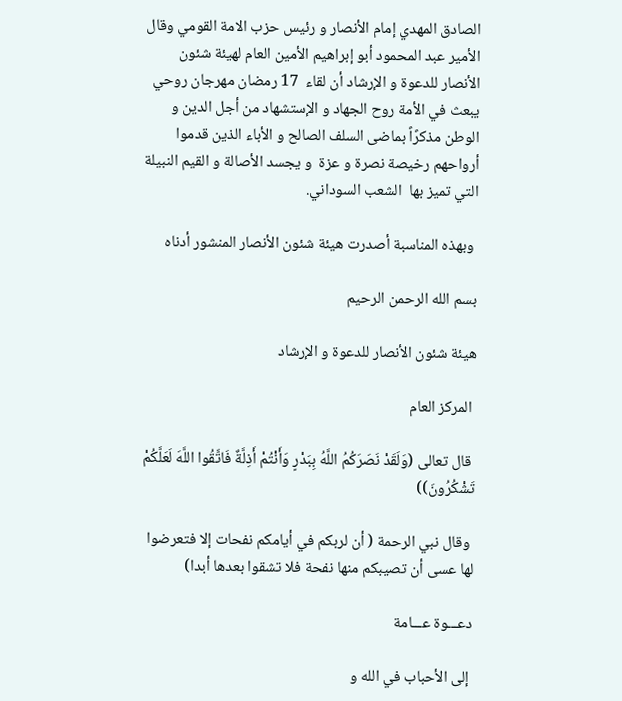الصادق المهدي إمام الأنصار و رئيس حزب الامة القومي وقال الأمير عبد المحمود أبو إبراهيم الأمين العام لهيئة شئون الأنصار للدعوة و الإرشاد أن لقاء  17 رمضان مهرجان روحي يبعث في الأمة روح الجهاد و الإستشهاد من أجل الدين و الوطن مذكرًاً بماضى السلف الصالح و الأباء الذين قدموا أرواحهم رخيصة نصرة و عزة  و يجسد الأصالة و القيم النبيلة  التي تميز بها  الشعب السوداني.

 وبهذه المناسبة أصدرت هيئة شئون الأنصار المنشور أدناه

بسم الله الرحمن الرحيم

هيئة شئون الأنصار للدعوة و الإرشاد

 المركز العام

 قال تعالى (وَلَقَدْ نَصَرَكُمُ اللَّهُ بِبَدْرٍ وَأَنْتُمْ أَذِلَّةٌ فَاتَّقُوا اللَّهَ لَعَلَّكُمْ تَشْكُرُونَ))

 وقال نبي الرحمة ( أن لربكم في أيامكم نفحات إلا فتعرضوا لها عسى أن تصيبكم منها نفحة فلا تشقوا بعدها أبدا)

دعـــوة عـــامة

 إلى الأحباب في الله و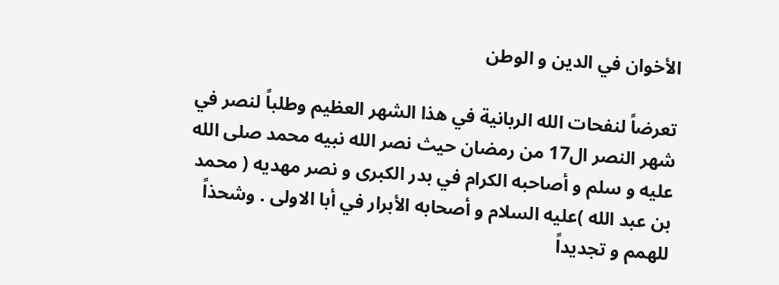الأخوان في الدين و الوطن

تعرضاً لنفحات الله الربانية في هذا الشهر العظيم وطلباً لنصر في شهر النصر ال17 من رمضان حيث نصر الله نبيه محمد صلى الله عليه و سلم و أصاحبه الكرام في بدر الكبرى و نصر مهديه ( محمد بن عبد الله )عليه السلام و أصحابه الأبرار في أبا الاولى . وشحذاً للهمم و تجديداً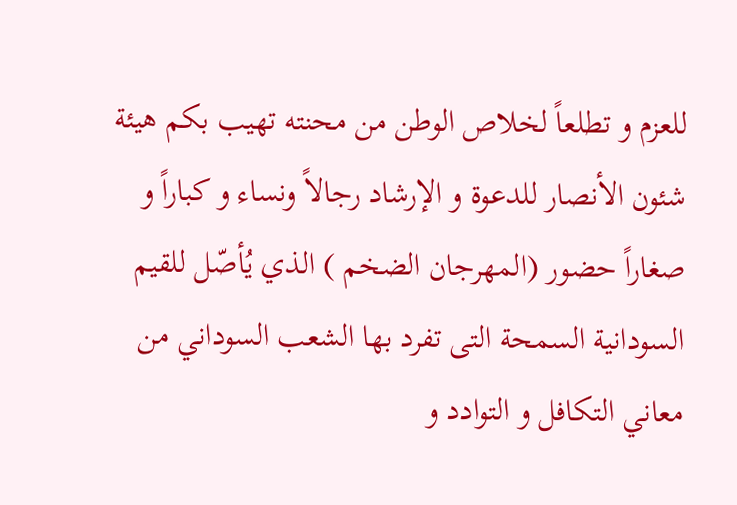للعزم و تطلعاً لخلاص الوطن من محنته تهيب بكم هيئة شئون الأنصار للدعوة و الإرشاد رجالاً ونساء و كباراً و صغاراً حضور (المهرجان الضخم ) الذي يُأصّل للقيم السودانية السمحة التى تفرد بها الشعب السوداني من معاني التكافل و التوادد و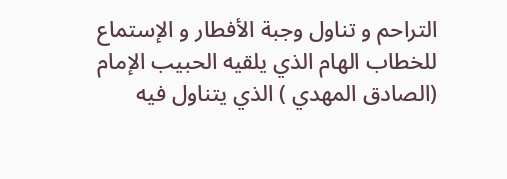التراحم و تناول وجبة الأفطار و الإستماع للخطاب الهام الذي يلقيه الحبيب الإمام (الصادق المهدي ) الذي يتناول فيه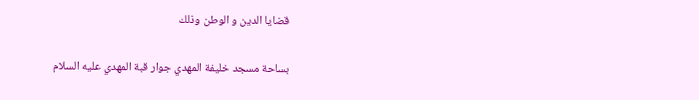قضايا الدين و الوطن وذلك

بساحة مسجد خليفة المهدي جوار قبة المهدي عليه السلام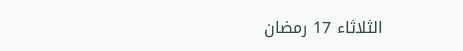الثلاثاء 17 رمضان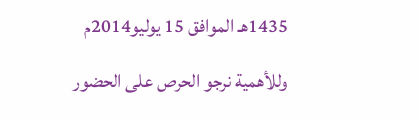1435هـ الموافق 15 يوليو2014م

وللأهمية نرجو الحرص على الحضور